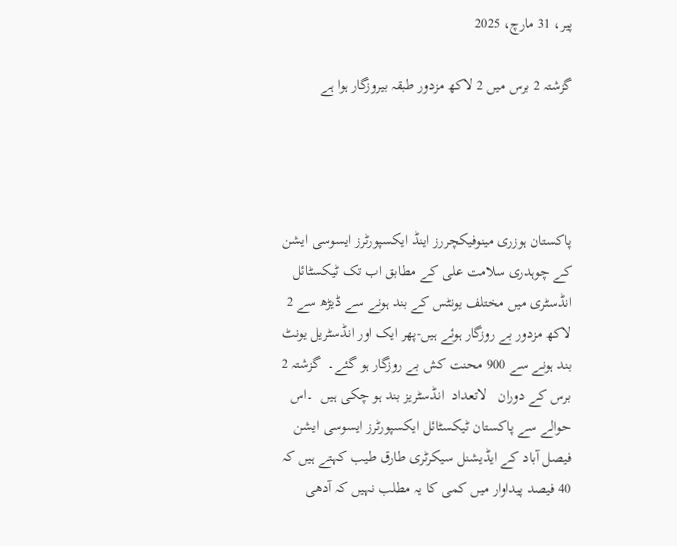پیر، 31 مارچ، 2025

گزشتہ 2 برس میں 2 لاکھ مزدور طبقہ بیروزگار ہوا ہے




پاکستان ہوزری مینوفیکچررز اینڈ ایکسپورٹرز ایسوسی ایشن کے چوہدری سلامت علی کے مطابق اب تک ٹیکسٹائل انڈسٹری میں مختلف یونٹس کے بند ہونے سے ڈیڑھ سے 2 لاکھ مزدور بے روزگار ہوئے ہیں-پھر ایک اور انڈسٹریل یونٹ بند ہونے سے 900 محنت کش بے روزگار ہو گئے۔  گزشتہ 2 برس کے دوران   لاتعداد  انڈسٹریز بند ہو چکی ہیں  ۔اس حوالے سے پاکستان ٹیکسٹائل ایکسپورٹرز ایسوسی ایشن فیصل آباد کے ایڈیشنل سیکرٹری طارق طیب کہتے ہیں کہ 40 فیصد پیداوار میں کمی کا یہ مطلب نہیں کہ آدھی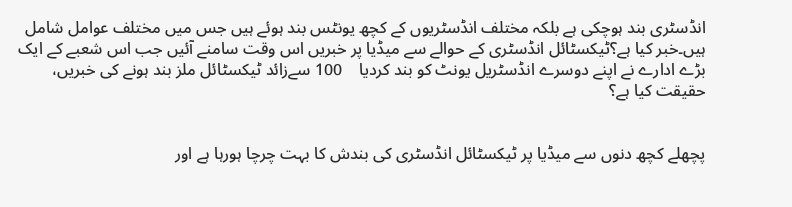انڈسٹری بند ہوچکی ہے بلکہ مختلف انڈسٹریوں کے کچھ یونٹس بند ہوئے ہیں جس میں مختلف عوامل شامل ہیں۔خبر کیا ہے؟ٹیکسٹائل انڈسٹری کے حوالے سے میڈیا پر خبریں اس وقت سامنے آئیں جب اس شعبے کے ایک بڑے ادارے نے اپنے دوسرے انڈسٹریل یونٹ کو بند کردیا    100 سےزائد ٹیکسٹائل ملز بند ہونے کی خبریں، حقیقت کیا ہے؟


پچھلے کچھ دنوں سے میڈیا پر ٹیکسٹائل انڈسٹری کی بندش کا بہت چرچا ہورہا ہے اور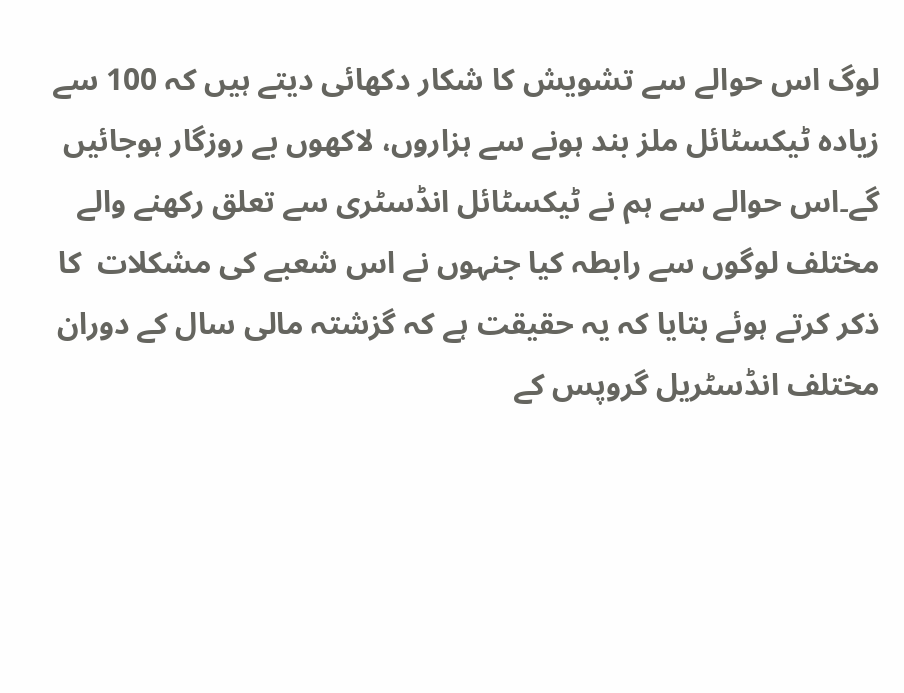لوگ اس حوالے سے تشویش کا شکار دکھائی دیتے ہیں کہ 100 سے زیادہ ٹیکسٹائل ملز بند ہونے سے ہزاروں، لاکھوں بے روزگار ہوجائیں گے۔اس حوالے سے ہم نے ٹیکسٹائل انڈسٹری سے تعلق رکھنے والے مختلف لوگوں سے رابطہ کیا جنہوں نے اس شعبے کی مشکلات  کا ذکر کرتے ہوئے بتایا کہ یہ حقیقت ہے کہ گزشتہ مالی سال کے دوران مختلف انڈسٹریل گروپس کے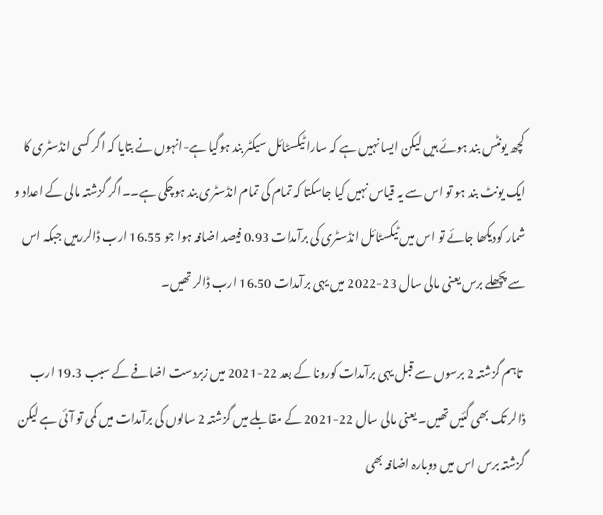کچھ یونٹس بند ہوئے ہیں لیکن ایسا نہیں ہے کہ سارا ٹیکسٹائل سیکٹر بند ہوگیا ہے-انہوں نے بتایا کہ اگر کسی انڈسٹری کا ایک یونٹ بند ہو تو اس سے یہ قیاس نہیں کیا جاسکتا کہ تمام کی تمام انڈسٹری بند ہوچکی ہے۔۔اگر گزشتہ مالی کے اعداد و شمار کودیکھا جائے تو اس میں ٹیکسٹائل انڈسٹری کی برآمدات 0.93 فیصد اضافہ ہوا جو 16.55 ارب ڈالررہیں جبکہ اس سے پچھلے برس یعنی مالی سال 23-2022 میں یہی برآمدات 16.50 ارب ڈالر تھیں۔

 تاہم گزشتہ 2 برسوں سے قبل یہی برآمدات کورونا کے بعد 22-2021 میں زبردست اضافے کے سبب 19.3 ارب ڈالر تک بھی گئیں تھیں۔ یعنی مالی سال 22-2021 کے مقابلے میں گزشتہ 2 سالوں کی برآمدات میں کمی تو آئی ہے لیکن گزشتہ برس اس میں دوبارہ اضافہ بھی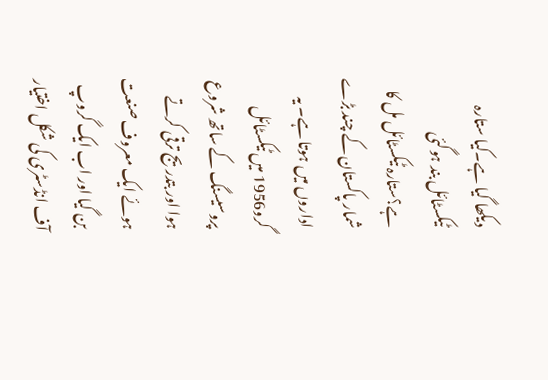دیکھا گیا ہے۔کیا ستارہ ٹیکسٹائل بند ہوگئی ہے؟ستارہ ٹیکسٹائل مل کا شمار پاکستان کے چند بڑے اداروں میں ہوتا ہے۔ یہ گرو1956 میں ٹیکسٹائل پروسیسنگ کے ساتھ شروع ہوا اور بتدریج ترقی کرتے ہوئے ایک معروف صنعت بن گیا اور اب ایک گروپ آف انڈسٹری کی شکل اختیار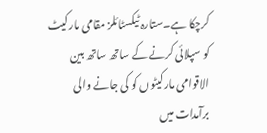کرچکا ہے۔ستارہ ٹیکسٹائلز مقامی مارکیٹ کو سپلائی کرنے کے ساتھ ساتھ بین الاقوامی مارکیٹوں کو کی جانے والی برآمدات میں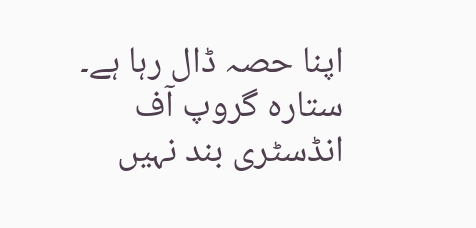اپنا حصہ ڈال رہا ہے۔ ستارہ گروپ آف انڈسٹری بند نہیں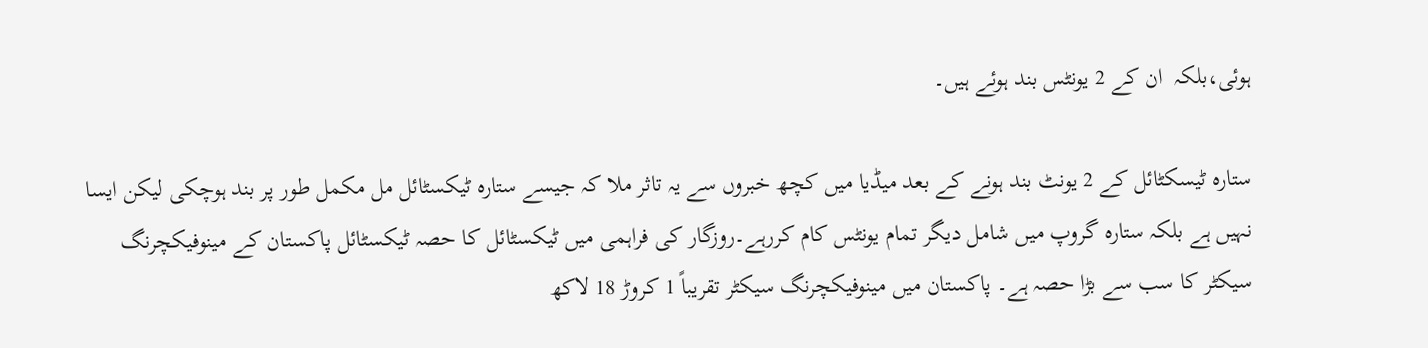ہوئی،بلکہ  ان کے 2 یونٹس بند ہوئے ہیں۔

ستارہ ٹیسکٹائل کے 2 یونٹ بند ہونے کے بعد میڈیا میں کچھ خبروں سے یہ تاثر ملا کہ جیسے ستارہ ٹیکسٹائل مل مکمل طور پر بند ہوچکی لیکن ایسا نہیں ہے بلکہ ستارہ گروپ میں شامل دیگر تمام یونٹس کام کررہے۔روزگار کی فراہمی میں ٹیکسٹائل کا حصہ ٹیکسٹائل پاکستان کے مینوفیکچرنگ سیکٹر کا سب سے بڑا حصہ ہے۔ پاکستان میں مینوفیکچرنگ سیکٹر تقریباً 1 کروڑ 18 لاکھ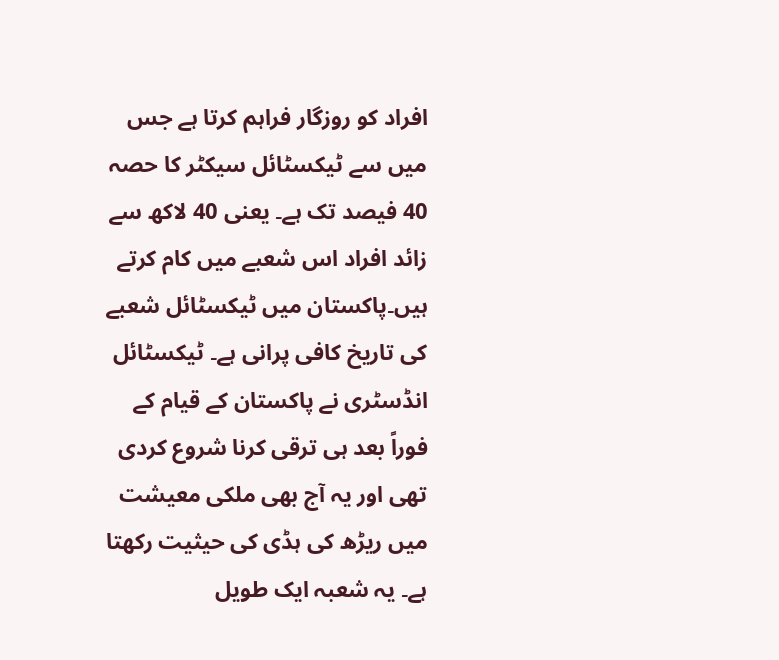افراد کو روزگار فراہم کرتا ہے جس میں سے ٹیکسٹائل سیکٹر کا حصہ 40 فیصد تک ہے۔ یعنی 40 لاکھ سے زائد افراد اس شعبے میں کام کرتے ہیں۔پاکستان میں ٹیکسٹائل شعبے کی تاریخ کافی پرانی ہے۔ ٹیکسٹائل انڈسٹری نے پاکستان کے قیام کے فوراً بعد ہی ترقی کرنا شروع کردی تھی اور یہ آج بھی ملکی معیشت میں ریڑھ کی ہڈی کی حیثیت رکھتا ہے۔ یہ شعبہ ایک طویل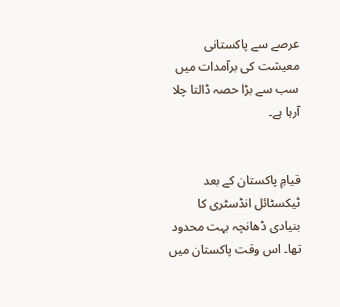عرصے سے پاکستانی معیشت کی برآمدات میں سب سے بڑا حصہ ڈالتا چلا آرہا ہے۔


قیامِ پاکستان کے بعد ٹیکسٹائل انڈسٹری کا بنیادی ڈھانچہ بہت محدود تھا۔ اس وقت پاکستان میں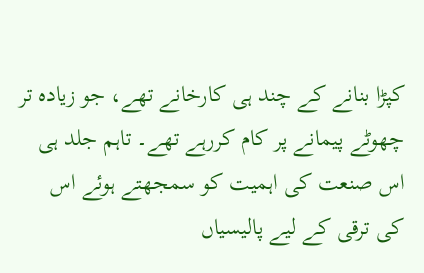کپڑا بنانے کے چند ہی کارخانے تھے، جو زیادہ تر چھوٹے پیمانے پر کام کررہے تھے۔ تاہم جلد ہی اس صنعت کی اہمیت کو سمجھتے ہوئے اس کی ترقی کے لیے پالیسیاں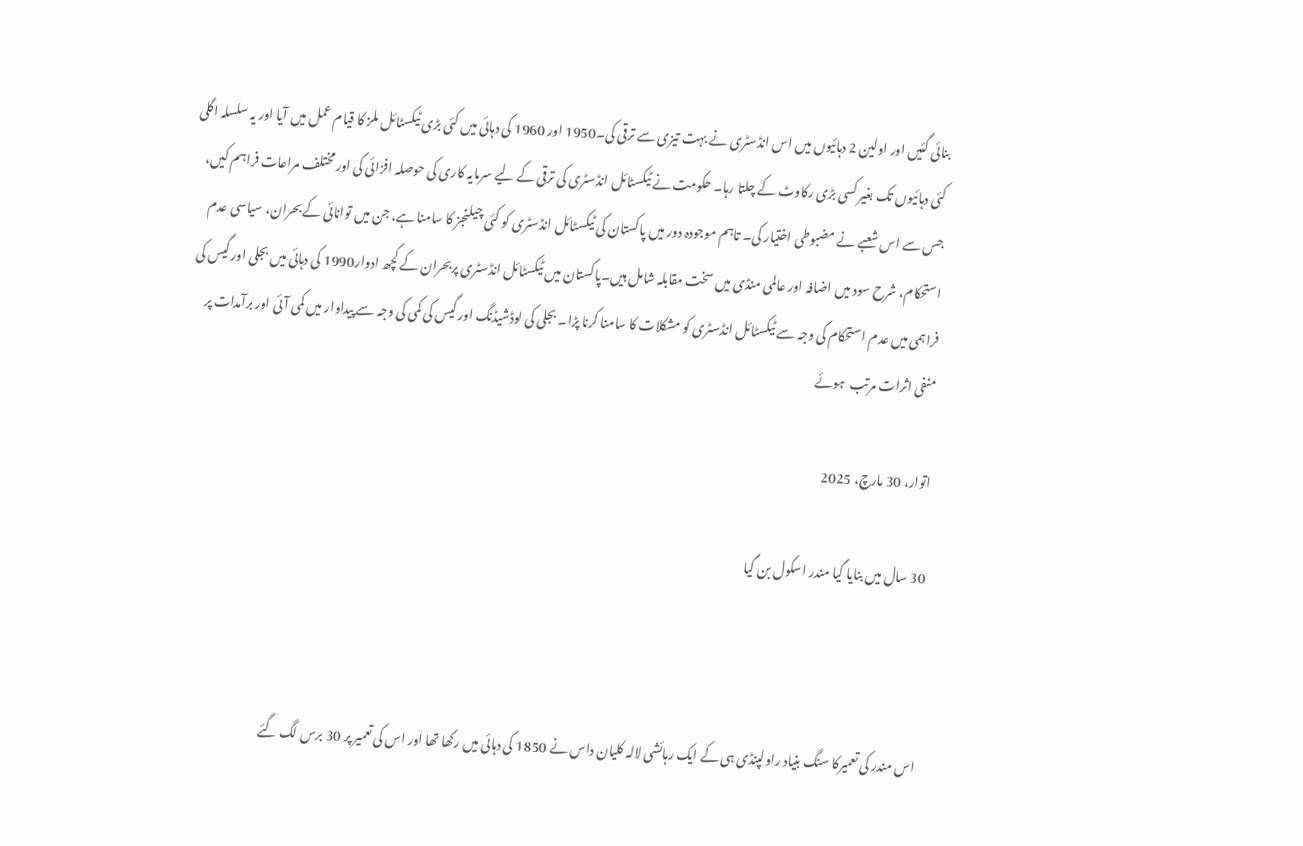بنائی گئیں اور اولین 2 دہائیوں میں اس انڈسٹری نے بہت تیزی سے ترقی کی۔1950 اور 1960 کی دہائی میں کئی بڑی ٹیکسٹائل ملز کا قیام عمل میں آیا اور یہ سلسلہ اگلی کئی دہائیوں تک بغیر کسی بڑی رکاوٹ کے چلتا رہا۔ حکومت نے ٹیکسٹائل انڈسٹری کی ترقی کے لیے سرمایہ کاری کی حوصلہ افزائی کی اور مختلف مراعات فراہم کیں، جس سے اس شعبے نے مضبوطی اختیار کی۔ تاہم موجودہ دور میں پاکستان کی ٹیکسٹائل انڈسٹری کو کئی چیلنجز کا سامنا ہے، جن میں توانائی کے بحران، سیاسی عدم استحکام، شرح سود میں اضافہ اور عالمی منڈی میں سخت مقابلہ شامل ہیں۔پاکستان میں ٹیکسٹائل انڈسٹری پربحران کے کچھ ادوار1990 کی دہائی میں بجلی اور گیس کی فراہمی میں عدم استحکام کی وجہ سے ٹیکسٹائل انڈسٹری کو مشکلات کا سامنا کرنا پڑا۔ بجلی کی لوڈشیڈنگ اور گیس کی کمی کی وجہ سے پیداوار میں کمی آئی اور برآمدات پر منفی اثرات مرتب  ہوئے

اتوار، 30 مارچ، 2025

30 سال میں بنایا گیا مندر اسکول بن گیا



اس مندر کی تعمیرکا سنگ بنیاد راولپنڈی ہی کے ایک رہائشی لالہ کلیان داس نے 1850 کی دہائی میں رکھا تھا اور اس کی تعمیر پر 30 برس لگ گئے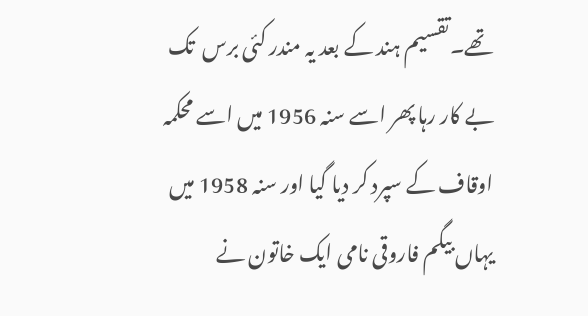تھے۔تقسیم ہند کے بعد یہ مندر کئی برس  تک  بے کار رہا پھر اسے سنہ 1956 میں اسے محکمہ اوقاف کے سپرد کر دیا گیا اور سنہ 1958 میں یہاں بیگم فاروقی نامی ایک خاتون نے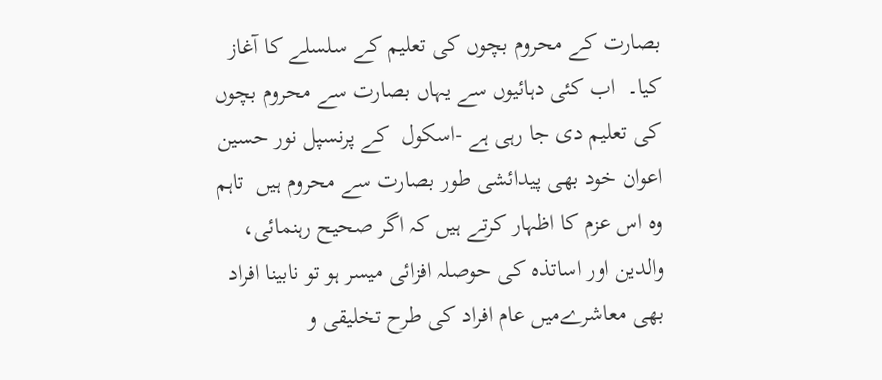بصارت کے محروم بچوں کی تعلیم کے سلسلے کا آغاز کیا۔  اب کئی دہائیوں سے یہاں بصارت سے محروم بچوں کی تعلیم دی جا رہی ہے -اسکول  کے پرنسپل نور حسین اعوان خود بھی پیدائشی طور بصارت سے محروم ہیں  تاہم وہ اس عزم کا اظہار کرتے ہیں کہ اگر صحیح رہنمائی، والدین اور اساتذہ کی حوصلہ افزائی میسر ہو تو نابینا افراد بھی معاشرےمیں عام افراد کی طرح تخلیقی و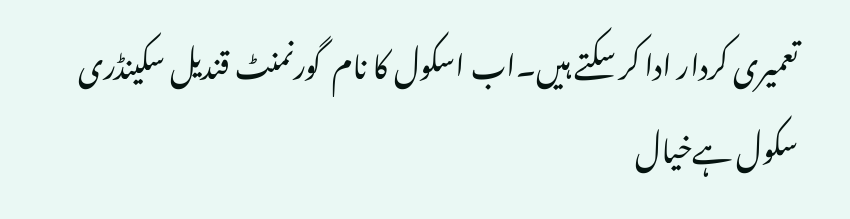تعمیری کردار ادا کر سکتے ہیں۔اب اسکول کا نام  گورنمنٹ قندیل سکینڈری سکول ہےخیال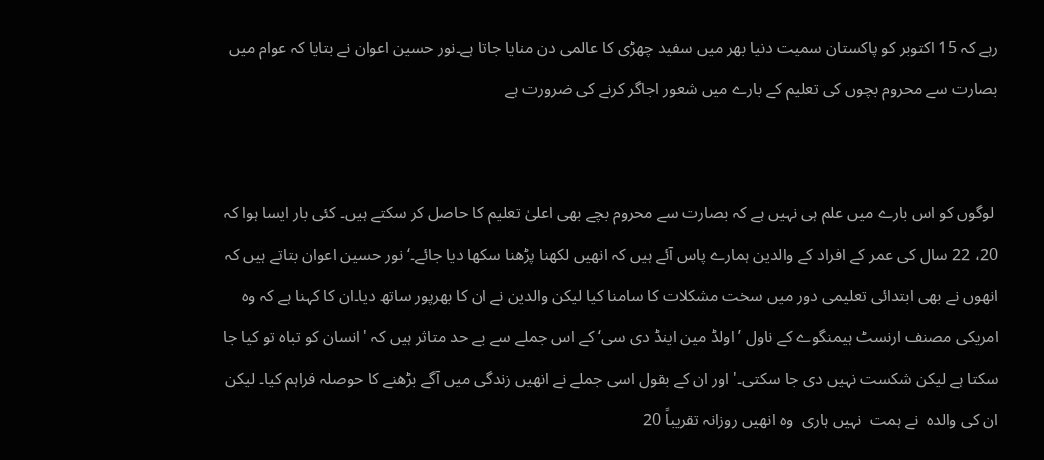رہے کہ 15 اکتوبر کو پاکستان سمیت دنیا بھر میں سفید چھڑی کا عالمی دن منایا جاتا ہے۔نور حسین اعوان نے بتایا کہ عوام میں بصارت سے محروم بچوں کی تعلیم کے بارے میں شعور اجاگر کرنے کی ضرورت ہے


 لوگوں کو اس بارے میں علم ہی نہیں ہے کہ بصارت سے محروم بچے بھی اعلیٰ تعلیم کا حاصل کر سکتے ہیں۔ کئی بار ایسا ہوا کہ 20، 22 سال کی عمر کے افراد کے والدین ہمارے پاس آئے ہیں کہ انھیں لکھنا پڑھنا سکھا دیا جائے۔‘نور حسین اعوان بتاتے ہیں کہ انھوں نے بھی ابتدائی تعلیمی دور میں سخت مشکلات کا سامنا کیا لیکن والدین نے ان کا بھرپور ساتھ دیا۔ان کا کہنا ہے کہ وہ امریکی مصنف ارنسٹ ہیمنگوے کے ناول ’اولڈ مین اینڈ دی سی‘ کے اس جملے سے بے حد متاثر ہیں کہ 'انسان کو تباہ تو کیا جا سکتا ہے لیکن شکست نہیں دی جا سکتی۔' اور ان کے بقول اسی جملے نے انھیں زندگی میں آگے بڑھنے کا حوصلہ فراہم کیا۔ لیکن  ان کی والدہ  نے ہمت  نہیں ہاری  وہ انھیں روزانہ تقریباً 20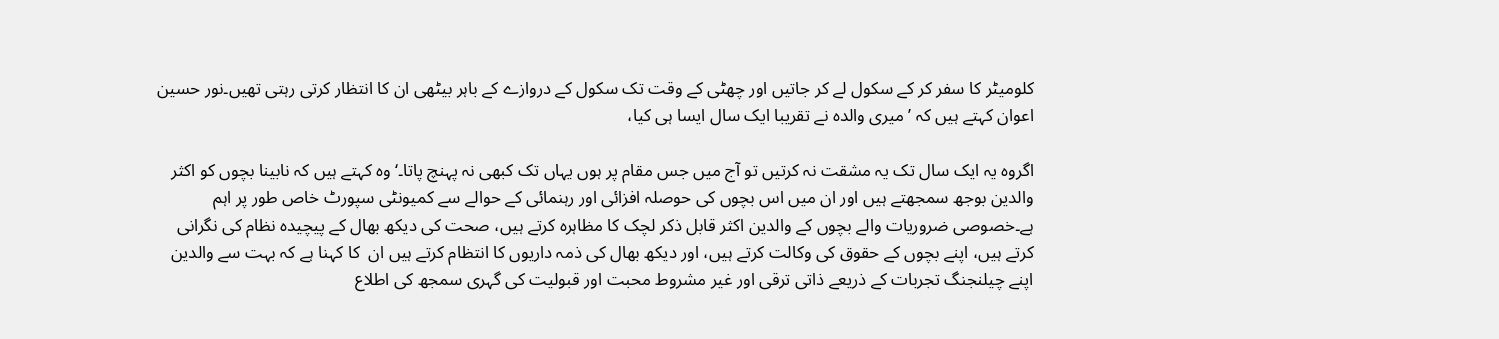کلومیٹر کا سفر کر کے سکول لے کر جاتیں اور چھٹی کے وقت تک سکول کے دروازے کے باہر بیٹھی ان کا انتظار کرتی رہتی تھیں۔نور حسین اعوان کہتے ہیں کہ ’میری والدہ نے تقریبا ایک سال ایسا ہی کیا،

اگروہ یہ ایک سال تک یہ مشقت نہ کرتیں تو آج میں جس مقام پر ہوں یہاں تک کبھی نہ پہنچ پاتا۔‘وہ کہتے ہیں کہ نابینا بچوں کو اکثر والدین بوجھ سمجھتے ہیں اور ان میں اس بچوں کی حوصلہ افزائی اور رہنمائی کے حوالے سے کمیونٹی سپورٹ خاص طور پر اہم ہے۔خصوصی ضروریات والے بچوں کے والدین اکثر قابل ذکر لچک کا مظاہرہ کرتے ہیں، صحت کی دیکھ بھال کے پیچیدہ نظام کی نگرانی کرتے ہیں، اپنے بچوں کے حقوق کی وکالت کرتے ہیں، اور دیکھ بھال کی ذمہ داریوں کا انتظام کرتے ہیں ان  کا کہنا ہے کہ بہت سے والدین اپنے چیلنجنگ تجربات کے ذریعے ذاتی ترقی اور غیر مشروط محبت اور قبولیت کی گہری سمجھ کی اطلاع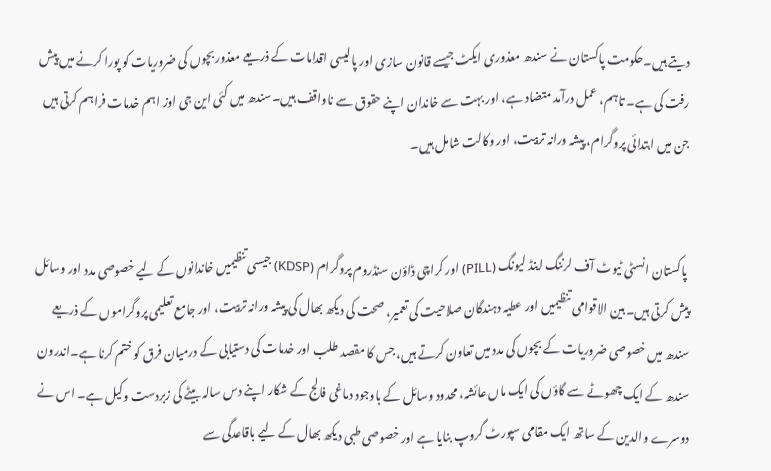دیتے ہیں۔حکومت پاکستان نے سندھ معذوری ایکٹ جیسے قانون سازی اور پالیسی اقدامات کے ذریعے معذور بچوں کی ضروریات کو پورا کرنے میں پیش رفت کی ہے۔ تاہم، عمل درآمد متضاد ہے، اور بہت سے خاندان اپنے حقوق سے ناواقف ہیں۔سندھ میں کئی این جی اوز اہم خدمات فراہم کرتی ہیں جن میں ابتدائی پروگرام، پیشہ ورانہ تربیت، اور وکالت شامل ہیں۔


 پاکستان انسٹی ٹیوٹ آف لرننگ اینڈ لیونگ (PILL) اور کراچی ڈاؤن سنڈروم پروگرام (KDSP) جیسی تنظیمیں خاندانوں کے لیے خصوصی مدد اور وسائل پیش کرتی ہیں۔بین الاقوامی تنظیمیں اور عطیہ دہندگان صلاحیت کی تعمیر، صحت کی دیکھ بھال کی پیشہ ورانہ تربیت، اور جامع تعلیمی پروگراموں کے ذریعے سندھ میں خصوصی ضروریات کے بچوں کی مدد میں تعاون کرتے ہیں، جس کا مقصد طلب اور خدمات کی دستیابی کے درمیان فرق کو ختم کرنا ہے۔اندرون سندھ کے ایک چھوٹے سے گاؤں کی ایک ماں عائشہ، محدود وسائل کے باوجود دماغی فالج کے شکار اپنے دس سالہ بیٹے کی زبردست وکیل ہے۔ اس نے دوسرے والدین کے ساتھ ایک مقامی سپورٹ گروپ بنایا ہے اور خصوصی طبی دیکھ بھال کے لیے باقاعدگی سے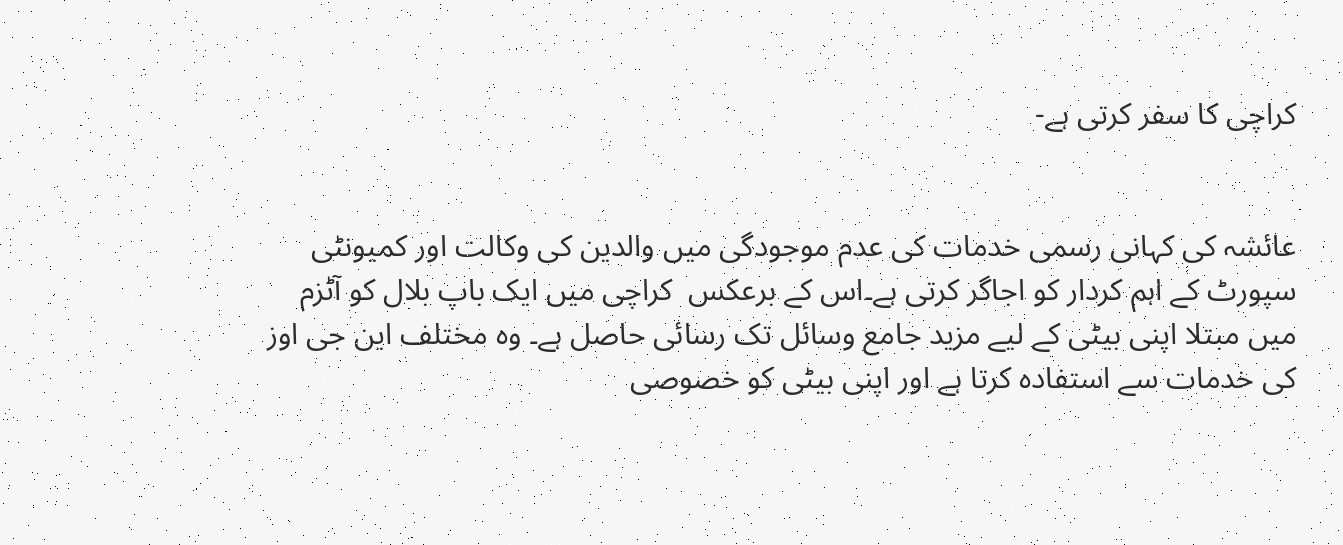کراچی کا سفر کرتی ہے-


عائشہ کی کہانی رسمی خدمات کی عدم موجودگی میں والدین کی وکالت اور کمیونٹی سپورٹ کے اہم کردار کو اجاگر کرتی ہے۔اس کے برعکس  کراچی میں ایک باپ بلال کو آٹزم میں مبتلا اپنی بیٹی کے لیے مزید جامع وسائل تک رسائی حاصل ہے۔ وہ مختلف این جی اوز کی خدمات سے استفادہ کرتا ہے اور اپنی بیٹی کو خصوصی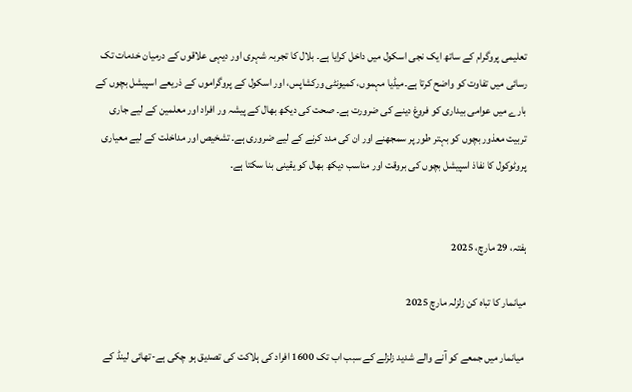تعلیمی پروگرام کے ساتھ ایک نجی اسکول میں داخل کرایا ہے۔ بلال کا تجربہ شہری اور دیہی علاقوں کے درمیان خدمات تک رسائی میں تفاوت کو واضح کرتا ہے۔میڈیا مہموں، کمیونٹی ورکشاپس، اور اسکول کے پروگراموں کے ذریعے اسپیشل بچوں کے بارے میں عوامی بیداری کو فروغ دینے کی ضرورت ہے۔ صحت کی دیکھ بھال کے پیشہ ور افراد اور معلمین کے لیے جاری تربیت معذور بچوں کو بہتر طور پر سمجھنے اور ان کی مدد کرنے کے لیے ضروری ہے۔ تشخیص اور مداخلت کے لیے معیاری پروٹوکول کا نفاذ اسپیشل بچوں کی بروقت اور مناسب دیکھ بھال کو یقینی بنا سکتا ہے۔


ہفتہ، 29 مارچ، 2025

میانمار کا تباہ کن زلزلہ مارچ 2025

 میانمار میں جمعے کو آنے والے شدید زلزلے کے سبب اب تک 1600 افراد کی ہلاکت کی تصدیق ہو چکی ہے-تھائی لینڈ کے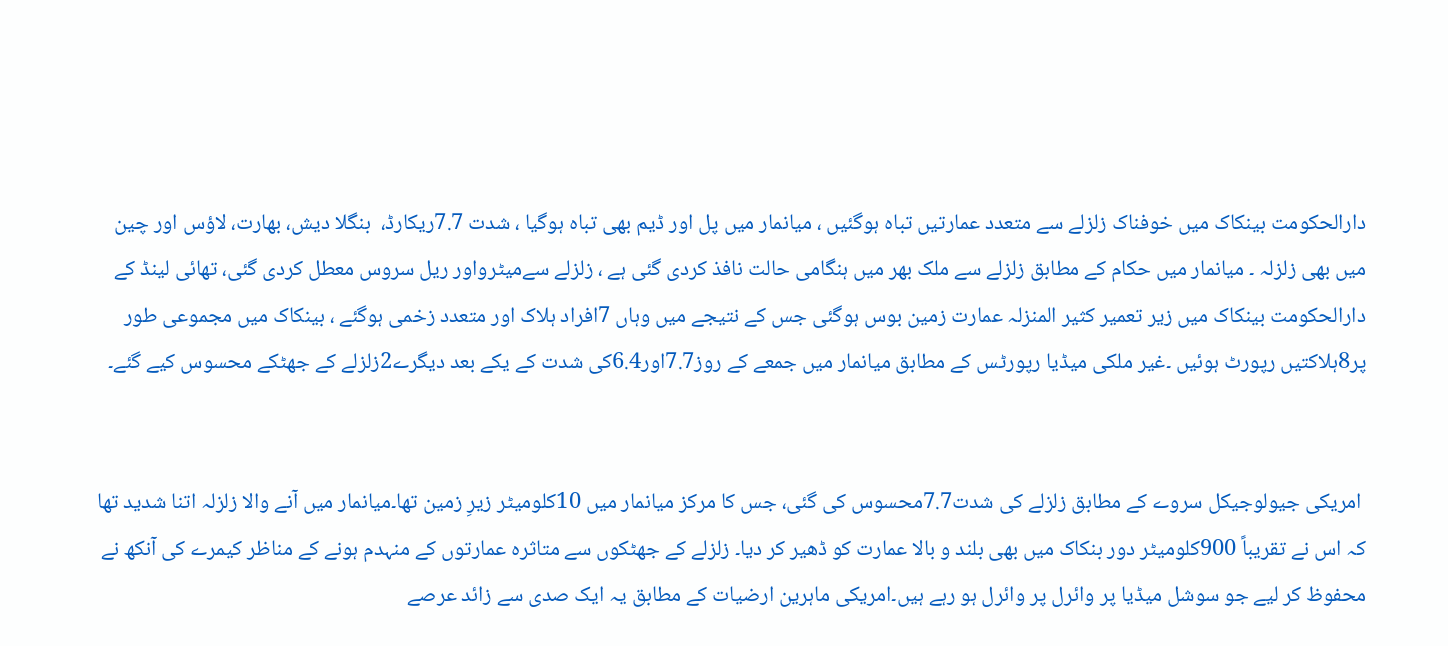دارالحکومت بینکاک میں خوفناک زلزلے سے متعدد عمارتیں تباہ ہوگئیں ، میانمار میں پل اور ڈیم بھی تباہ ہوگیا ، شدت 7.7ریکارڈ،  بنگلا دیش، بھارت، لاؤس اور چین میں بھی زلزلہ ۔ میانمار میں حکام کے مطابق زلزلے سے ملک بھر میں ہنگامی حالت نافذ کردی گئی ہے ، زلزلے سےمیٹرواور ریل سروس معطل کردی گئی، تھائی لینڈ کے دارالحکومت بینکاک میں زیر تعمیر کثیر المنزلہ عمارت زمین بوس ہوگئی جس کے نتیجے میں وہاں 7افراد ہلاک اور متعدد زخمی ہوگئے ، بینکاک میں مجموعی طور پر8ہلاکتیں رپورٹ ہوئیں ۔غیر ملکی میڈیا رپورٹس کے مطابق میانمار میں جمعے کے روز7.7اور6.4کی شدت کے یکے بعد دیگرے2زلزلے کے جھٹکے محسوس کیے گئے۔


 امریکی جیولوجیکل سروے کے مطابق زلزلے کی شدت7.7محسوس کی گئی، جس کا مرکز میانمار میں 10کلومیٹر زیرِ زمین تھا۔میانمار میں آنے والا زلزلہ اتنا شدید تھا کہ اس نے تقریباً 900کلومیٹر دور بنکاک میں بھی بلند و بالا عمارت کو ڈھیر کر دیا۔ زلزلے کے جھٹکوں سے متاثرہ عمارتوں کے منہدم ہونے کے مناظر کیمرے کی آنکھ نے محفوظ کر لیے جو سوشل میڈیا پر وائرل پر وائرل ہو رہے ہیں۔امریکی ماہرین ارضیات کے مطابق یہ ایک صدی سے زائد عرصے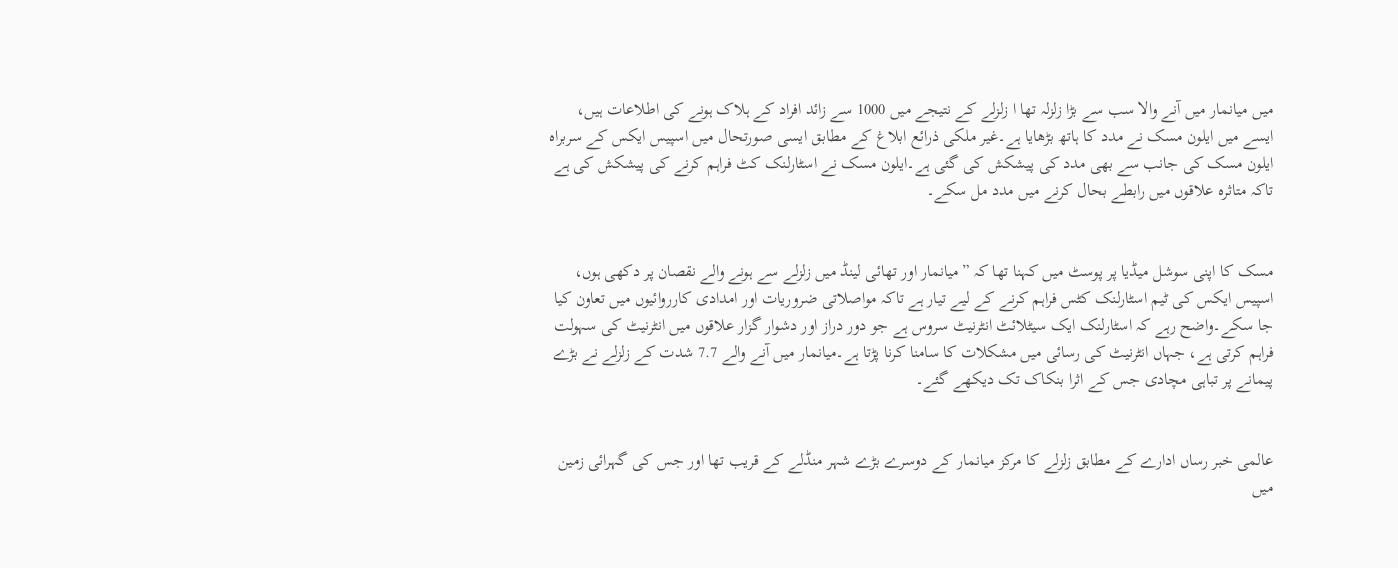میں میانمار میں آنے والا سب سے بڑا زلزلہ تھا ا زلزلے کے نتیجے میں 1000 سے زائد افراد کے ہلاک ہونے کی اطلاعات ہیں، ایسے میں ایلون مسک نے مدد کا ہاتھ بڑھایا ہے۔غیر ملکی ذرائع ابلاغ کے مطابق ایسی صورتحال میں اسپیس ایکس کے سربراہ ایلون مسک کی جانب سے بھی مدد کی پیشکش کی گئی ہے۔ایلون مسک نے اسٹارلنک کٹ فراہم کرنے کی پیشکش کی ہے تاکہ متاثرہ علاقوں میں رابطے بحال کرنے میں مدد مل سکے۔


مسک کا اپنی سوشل میڈیا پر پوسٹ میں کہنا تھا کہ ”میانمار اور تھائی لینڈ میں زلزلے سے ہونے والے نقصان پر دکھی ہوں، اسپیس ایکس کی ٹیم اسٹارلنک کٹس فراہم کرنے کے لیے تیار ہے تاکہ مواصلاتی ضروریات اور امدادی کارروائیوں میں تعاون کیا جا سکے۔واضح رہے کہ اسٹارلنک ایک سیٹلائٹ انٹرنیٹ سروس ہے جو دور دراز اور دشوار گزار علاقوں میں انٹرنیٹ کی سہولت فراہم کرتی ہے، جہاں انٹرنیٹ کی رسائی میں مشکلات کا سامنا کرنا پڑتا ہے۔میانمار میں آنے والے 7.7 شدت کے زلزلے نے بڑے پیمانے پر تباہی مچادی جس کے اثرا بنکاک تک دیکھے گئے۔


عالمی خبر رساں ادارے کے مطابق زلزلے کا مرکز میانمار کے دوسرے بڑے شہر منڈلے کے قریب تھا اور جس کی گہرائی زمین میں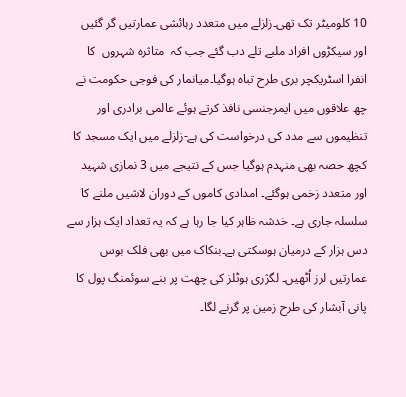10 کلومیٹر تک تھی۔زلزلے میں متعدد رہائشی عمارتیں گر گئیں اور سیکڑوں افراد ملبے تلے دب گئے جب کہ  متاثرہ شہروں  کا انفرا اسٹریکچر بری طرح تباہ ہوگیا۔میانمار کی فوجی حکومت نے چھ علاقوں میں ایمرجنسی نافذ کرتے ہوئے عالمی برادری اور تنظیموں سے مدد کی درخواست کی ہے-زلزلے میں ایک مسجد کا کچھ حصہ بھی منہدم ہوگیا جس کے نتیجے میں 3 نمازی شہید اور متعدد زخمی ہوگئے۔ امدادی کاموں کے دوران لاشیں ملنے کا سلسلہ جاری ہے۔ خدشہ ظاہر کیا جا رہا ہے کہ یہ تعداد ایک ہزار سے دس ہزار کے درمیان ہوسکتی ہے۔بنکاک میں بھی فلک بوس عمارتیں لرز اُٹھیں۔ لگژری ہوٹلز کی چھت پر بنے سوئمنگ پول کا پانی آبشار کی طرح زمین پر گرنے لگا۔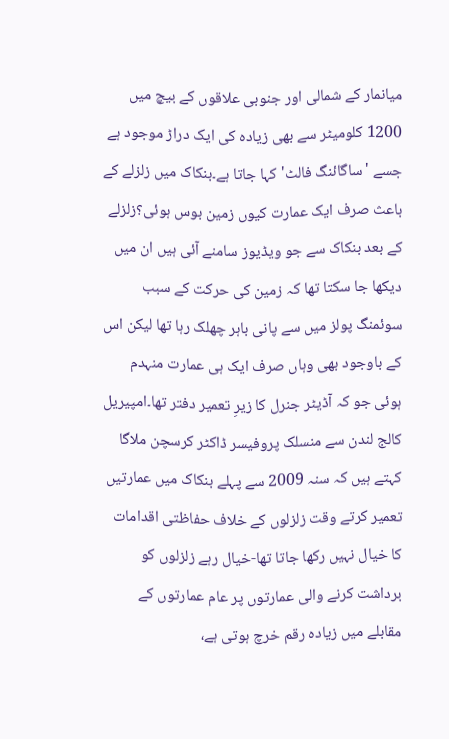میانمار کے شمالی اور جنوبی علاقوں کے بیچ میں 1200 کلومیٹر سے بھی زیادہ کی ایک دراڑ موجود ہے جسے 'ساگائنگ فالٹ' کہا جاتا ہے۔بنکاک میں زلزلے کے باعث صرف ایک عمارت کیوں زمین بوس ہوئی؟زلزلے کے بعد بنکاک سے جو ویڈیوز سامنے آئی ہیں ان میں دیکھا جا سکتا تھا کہ زمین کی حرکت کے سبب سوئمنگ پولز میں سے پانی باہر چھلک رہا تھا لیکن اس کے باوجود بھی وہاں صرف ایک ہی عمارت منہدم ہوئی جو کہ آڈیٹر جنرل کا زیرِ تعمیر دفتر تھا۔امپیریل کالج لندن سے منسلک پروفیسر ڈاکٹر کرسچن ملاگا کہتے ہیں کہ سنہ 2009 سے پہلے بنکاک میں عمارتیں تعمیر کرتے وقت زلزلوں کے خلاف حفاظتی اقدامات کا خیال نہیں رکھا جاتا تھا-خیال رہے زلزلوں کو برداشت کرنے والی عمارتوں پر عام عمارتوں کے مقابلے میں زیادہ رقم خرچ ہوتی ہے،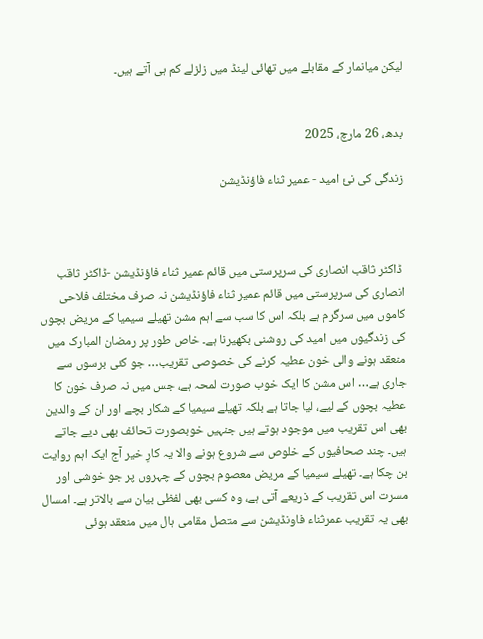لیکن میانمار کے مقابلے میں تھائی لینڈ میں زلزلے کم ہی آتے ہیں۔


بدھ، 26 مارچ، 2025

زندگی کی نئ امید - عمیر ثناء فاؤنڈیشن



 ڈاکٹر ثاقب انصاری کی سرپرستی میں قائم عمیر ثناء فاؤنڈیشن -ڈاکٹر ثاقب انصاری کی سرپرستی میں قائم عمیر ثناء فاؤنڈیشن نہ صرف مختلف فلاحی کاموں میں سرگرم ہے بلکہ اس کا سب سے اہم مشن تھیلے سیمیا کے مریض بچوں کی زندگیوں میں امید کی روشنی بکھیرنا ہے۔ خاص طور پر رمضان المبارک میں منعقد ہونے والی خون عطیہ کرنے کی خصوصی تقریب… جو کئی برسوں سے جاری ہے… اس مشن کا ایک خوب صورت لمحہ ہے، جس میں نہ صرف خون کا عطیہ بچوں کے لیے، لیا جاتا ہے بلکہ تھیلے سیمیا کے شکار بچے اور ان کے والدین بھی اس تقریب میں موجود ہوتے ہیں جنہیں خوبصورت تحائف بھی دیے جاتے ہیں۔ چند صحافیوں کے خلوص سے شروع ہونے والا یہ کارِ خیر آج ایک اہم روایت بن چکا ہے۔ تھیلے سیمیا کے مریض معصوم بچوں کے چہروں پر جو خوشی اور مسرت اس تقریب کے ذریعے آتی ہے، وہ کسی بھی لفظی بیان سے بالاتر ہے۔ امسال بھی یہ تقریب عمرثناء فاونڈیشن سے متصل مقامی ہال میں منعقد ہوئی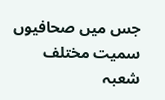جس میں صحافیوں سمیت مختلف شعبہ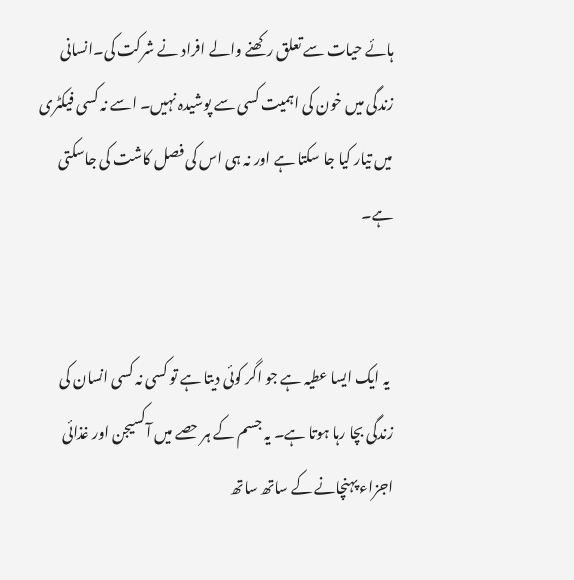ہائے حیات سے تعلق رکھنے والے افراد نے شرکت کی۔انسانی زندگی میں خون کی اہمیت کسی سے پوشیدہ نہیں۔ اسے نہ کسی فیکٹری میں تیار کیا جا سکتا ہے اور نہ ہی اس کی فصل کاشت کی جاسکتی ہے۔


 یہ ایک ایسا عطیہ ہے جو اگر کوئی دیتا ہے تو کسی نہ کسی انسان کی زندگی بچا رہا ہوتا ہے۔ یہ جسم کے ہر حصے میں آکسیجن اور غذائی اجزاء پہنچانے کے ساتھ ساتھ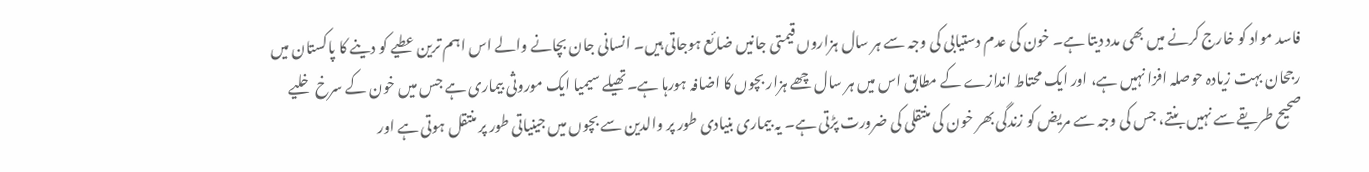فاسد مواد کو خارج کرنے میں بھی مدد دیتا ہے۔ خون کی عدم دستیابی کی وجہ سے ہر سال ہزاروں قیمتی جانیں ضائع ہوجاتی ہیں۔ انسانی جان بچانے والے اس اہم ترین عطیے کو دینے کا پاکستان میں رجحان بہت زیادہ حوصلہ افزا نہیں ہے، اور ایک محتاط اندازے کے مطابق اس میں ہر سال چھے ہزار بچوں کا اضافہ ہورہا ہے۔تھیلے سیمیا ایک موروثی بیماری ہے جس میں خون کے سرخ خلیے صحیح طریقے سے نہیں بنتے، جس کی وجہ سے مریض کو زندگی بھر خون کی منتقلی کی ضرورت پڑتی ہے۔ یہ بیماری بنیادی طور پر والدین سے بچوں میں جینیاتی طور پر منتقل ہوتی ہے اور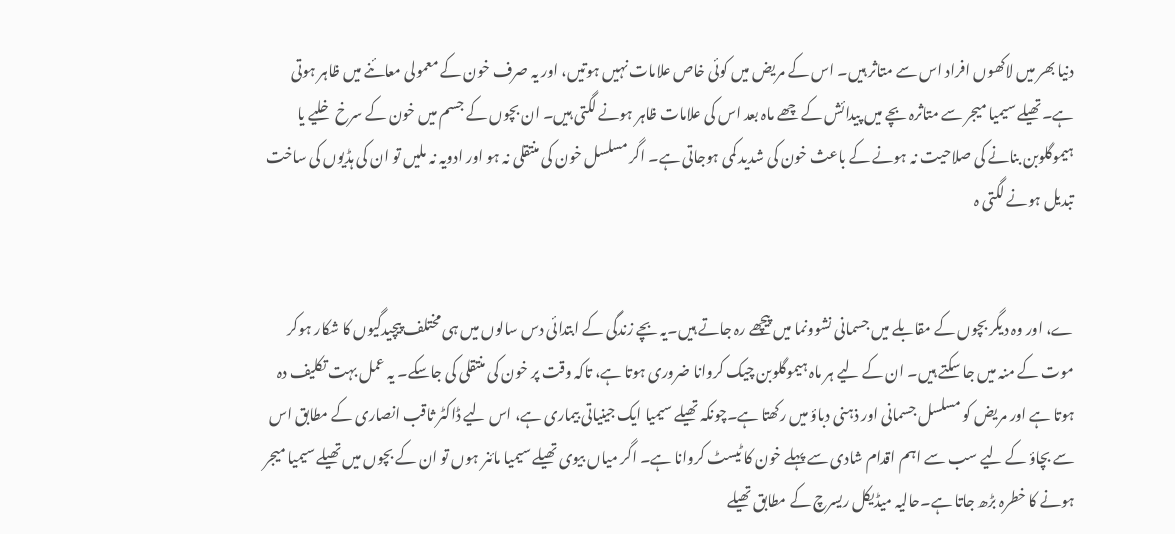دنیا بھر میں لاکھوں افراد اس سے متاثر ہیں۔ اس کے مریض میں کوئی خاص علامات نہیں ہوتیں، اور یہ صرف خون کے معمولی معائنے میں ظاہر ہوتی ہے۔تھیلے سیمیا میجر سے متاثرہ بچے میں پیدائش کے چھے ماہ بعد اس کی علامات ظاہر ہونے لگتی ہیں۔ ان بچوں کے جسم میں خون کے سرخ خلیے یا ہیموگلوبن بنانے کی صلاحیت نہ ہونے کے باعث خون کی شدید کمی ہوجاتی ہے۔ اگر مسلسل خون کی منتقلی نہ ہو اور ادویہ نہ ملیں تو ان کی ہڈیوں کی ساخت تبدیل ہونے لگتی ہ


ے، اور وہ دیگر بچوں کے مقابلے میں جسمانی نشوونما میں پیچھے رہ جاتے ہیں۔یہ بچے زندگی کے ابتدائی دس سالوں میں ہی مختلف پیچیدگیوں کا شکار ہوکر موت کے منہ میں جا سکتے ہیں۔ ان کے لیے ہر ماہ ہیموگلوبن چیک کروانا ضروری ہوتا ہے، تاکہ وقت پر خون کی منتقلی کی جاسکے۔ یہ عمل بہت تکلیف دہ ہوتا ہے اور مریض کو مسلسل جسمانی اور ذہنی دباؤ میں رکھتا ہے۔چونکہ تھیلے سیمیا ایک جینیاتی بیماری ہے، اس لیے ڈاکٹر ثاقب انصاری کے مطابق اس سے بچاؤ کے لیے سب سے اہم اقدام شادی سے پہلے خون کا ٹیسٹ کروانا ہے۔ اگر میاں بیوی تھیلے سیمیا مائنر ہوں تو ان کے بچوں میں تھیلے سیمیا میجر ہونے کا خطرہ بڑھ جاتا ہے۔حالیہ میڈیکل ریسرچ کے مطابق تھیلے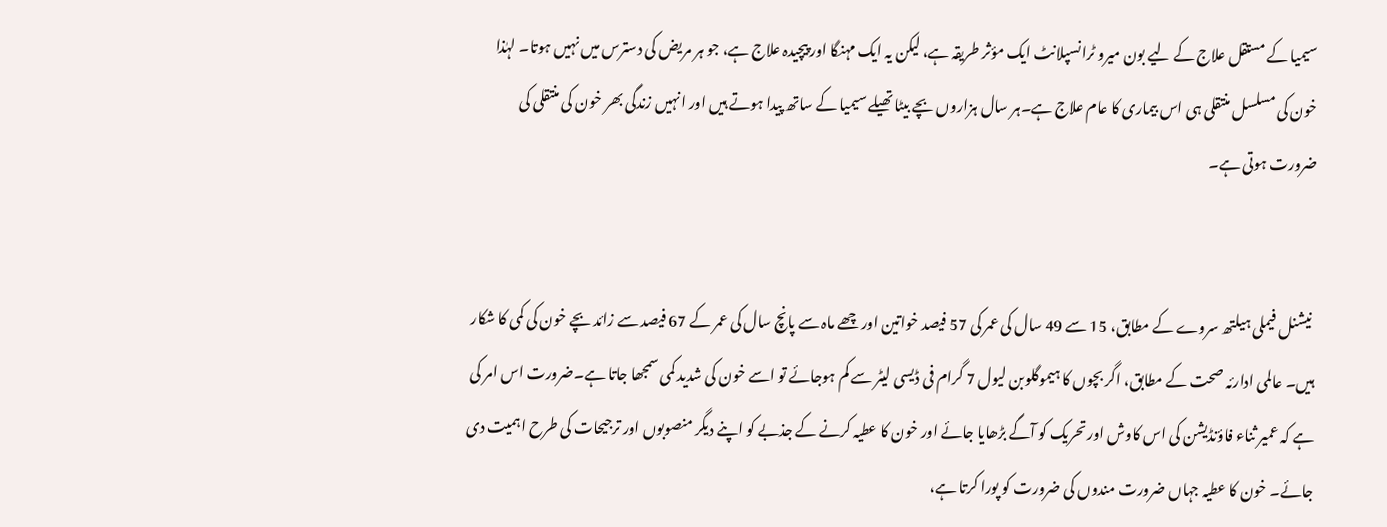سیمیا کے مستقل علاج کے لیے بون میرو ٹرانسپلانٹ ایک مؤثر طریقہ ہے، لیکن یہ ایک مہنگا اور پیچیدہ علاج ہے، جو ہر مریض کی دسترس میں نہیں ہوتا۔ لہٰذا خون کی مسلسل منتقلی ہی اس بیماری کا عام علاج ہے۔ہر سال ہزاروں بچے بیٹا تھیلے سیمیا کے ساتھ پیدا ہوتے ہیں اور انہیں زندگی بھر خون کی منتقلی کی ضرورت ہوتی ہے۔


 نیشنل فیملی ہیلتھ سروے کے مطابق، 15 سے 49 سال کی عمر کی 57 فیصد خواتین اور چھے ماہ سے پانچ سال کی عمر کے 67 فیصد سے زائد بچے خون کی کمی کا شکار ہیں۔ عالمی ادارئہ صحت کے مطابق، اگر بچوں کا ہیموگلوبن لیول 7 گرام فی ڈیسی لیٹر سے کم ہوجائے تو اسے خون کی شدید کمی سمجھا جاتا ہے۔ضرورت اس امر کی ہے کہ عمیر ثناء فاؤنڈیشن کی اس کاوش اور تحریک کو آگے بڑھایا جائے اور خون کا عطیہ کرنے کے جذبے کو اپنے دیگر منصوبوں اور ترجیحات کی طرح اہمیت دی جائے۔ خون کا عطیہ جہاں ضرورت مندوں کی ضرورت کو پورا کرتا ہے،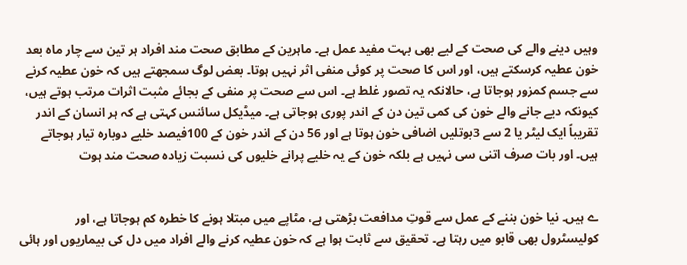وہیں دینے والے کی صحت کے لیے بھی بہت مفید عمل ہے۔ ماہرین کے مطابق صحت مند افراد ہر تین سے چار ماہ بعد خون عطیہ کرسکتے ہیں، اور اس کا صحت پر کوئی منفی اثر نہیں ہوتا۔ بعض لوگ سمجھتے ہیں کہ خون عطیہ کرنے سے جسم کمزور ہوجاتا ہے، حالانکہ یہ تصور غلط ہے۔ اس سے صحت پر منفی کے بجائے مثبت اثرات مرتب ہوتے ہیں، کیونکہ دیے جانے والے خون کی کمی تین دن کے اندر پوری ہوجاتی ہے۔ میڈیکل سائنس کہتی ہے کہ ہر انسان کے اندر تقریباً ایک لیٹر یا 2 سے 3بوتلیں اضافی خون ہوتا ہے اور 56 دن کے اندر خون کے 100فیصد خلیے دوبارہ تیار ہوجاتے ہیں۔ اور بات صرف اتنی سی نہیں ہے بلکہ خون کے یہ خلیے پرانے خلیوں کی نسبت زیادہ صحت مند ہوت


ے ہیں۔ نیا خون بننے کے عمل سے قوتِ مدافعت بڑھتی ہے، مٹاپے میں مبتلا ہونے کا خطرہ کم ہوجاتا ہے، اور کولیسٹرول بھی قابو میں رہتا ہے۔ تحقیق سے ثابت ہوا ہے کہ خون عطیہ کرنے والے افراد میں دل کی بیماریوں اور ہائی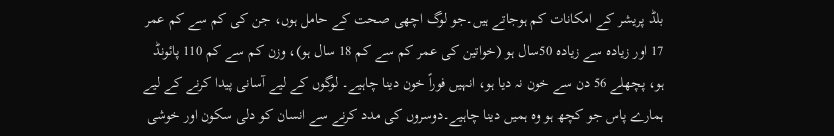بلڈ پریشر کے امکانات کم ہوجاتے ہیں۔جو لوگ اچھی صحت کے حامل ہوں، جن کی کم سے کم عمر 17 اور زیادہ سے زیادہ 50سال ہو (خواتین کی عمر کم سے کم 18 سال ہو)، وزن کم سے کم 110 پائونڈ ہو، پچھلے 56 دن سے خون نہ دیا ہو، انہیں فوراً خون دینا چاہیے۔ لوگوں کے لیے آسانی پیدا کرنے کے لیے ہمارے پاس جو کچھ ہو وہ ہمیں دینا چاہیے۔دوسروں کی مدد کرنے سے انسان کو دلی سکون اور خوشی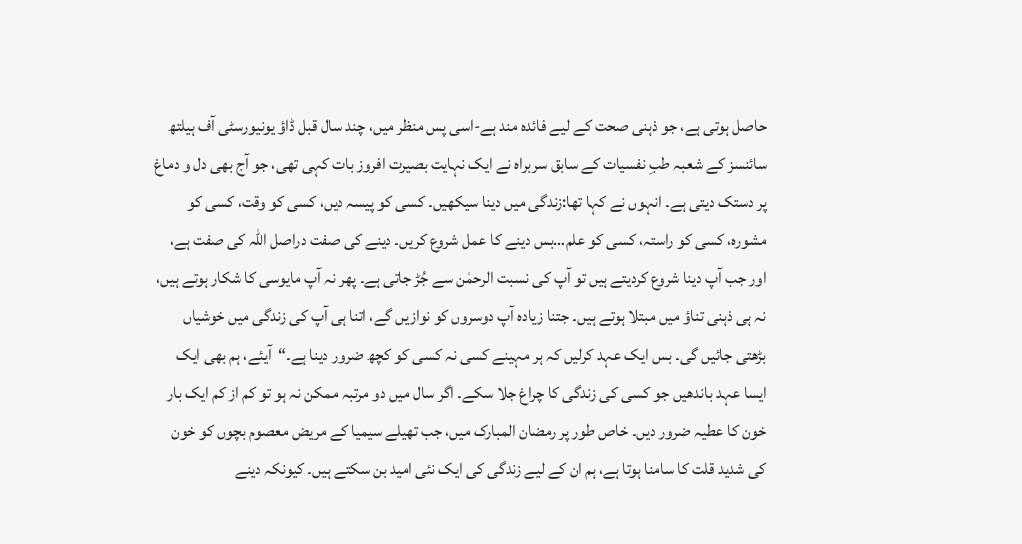حاصل ہوتی ہے، جو ذہنی صحت کے لیے فائدہ مند ہے-اسی پس منظر میں، چند سال قبل ڈاؤ یونیورسٹی آف ہیلتھ سائنسز کے شعبہ طبِ نفسیات کے سابق سربراہ نے ایک نہایت بصیرت افروز بات کہی تھی، جو آج بھی دل و دماغ پر دستک دیتی ہے۔ انہوں نے کہا تھا:زندگی میں دینا سیکھیں۔ کسی کو پیسہ دیں، کسی کو وقت، کسی کو مشورہ، کسی کو راستہ، کسی کو علم…بس دینے کا عمل شروع کریں۔ دینے کی صفت دراصل اللہ کی صفت ہے، اور جب آپ دینا شروع کردیتے ہیں تو آپ کی نسبت الرحمٰن سے جُڑ جاتی ہے۔ پھر نہ آپ مایوسی کا شکار ہوتے ہیں، نہ ہی ذہنی تناؤ میں مبتلا ہوتے ہیں۔ جتنا زیادہ آپ دوسروں کو نوازیں گے، اتنا ہی آپ کی زندگی میں خوشیاں بڑھتی جائیں گی۔ بس ایک عہد کرلیں کہ ہر مہینے کسی نہ کسی کو کچھ ضرور دینا ہے۔“آیئے، ہم بھی ایک ایسا عہد باندھیں جو کسی کی زندگی کا چراغ جلا سکے۔ اگر سال میں دو مرتبہ ممکن نہ ہو تو کم از کم ایک بار خون کا عطیہ ضرور دیں۔ خاص طور پر رمضان المبارک میں، جب تھیلے سیمیا کے مریض معصوم بچوں کو خون کی شدید قلت کا سامنا ہوتا ہے، ہم ان کے لیے زندگی کی ایک نئی امید بن سکتے ہیں۔ کیونکہ دینے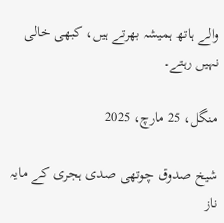والے ہاتھ ہمیشہ بھرتے ہیں، کبھی خالی نہیں رہتے۔

منگل، 25 مارچ، 2025

شیخ صدوق چوتھی صدی ہجری کے مایہ ناز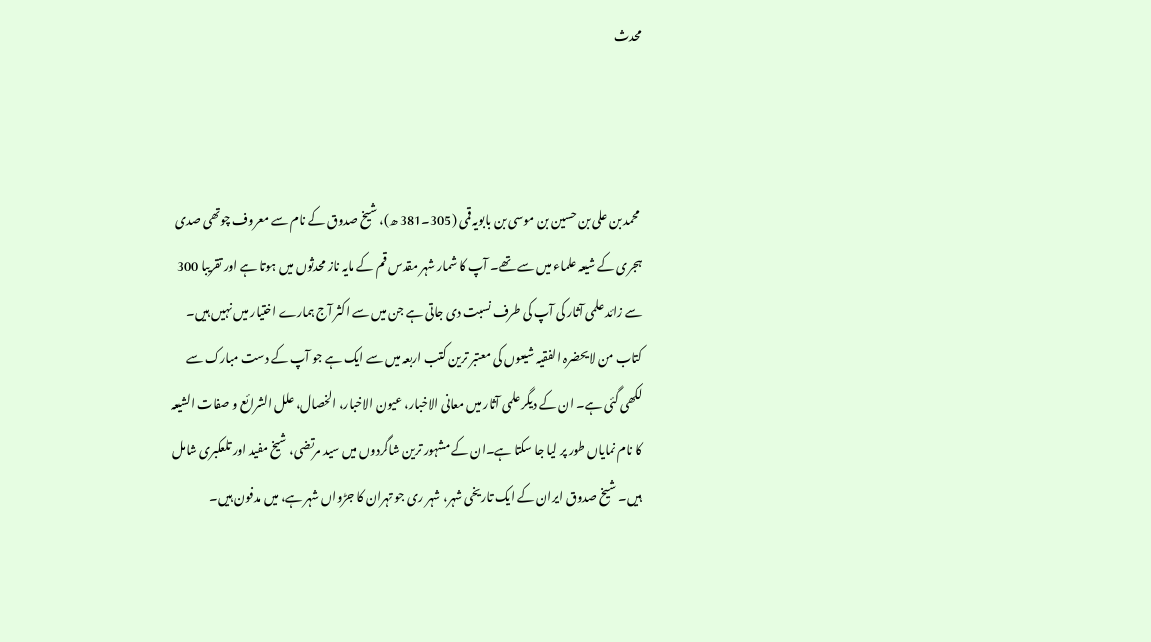محدث



 محمد بن علی بن حسین بن موسی بن بابویہ قمی (305۔381 ھ)، شیخ صدوق کے نام سے معروف چوتھی صدی ہجری کے شیعہ علماء میں سے تھے۔ آپ کا شمار شہر مقدس قم کے مایہ ناز محدثوں میں ہوتا ہے اور تقریبا 300 سے زائد علمی آثار کی آپ کی طرف نسبت دی جاتی ہے جن میں سے اکثر آج ہمارے اختیار میں نہیں ہیں۔ کتاب من لایحضرہ الفقیہ شیعوں کی معتبر ترین کتب اربعہ میں سے ایک ہے جو آپ کے دست مبارک سے لکھی گئی ہے۔ ان کے دیگر علمی آثار میں معانی الاخبار، عیون الاخبار، الخصال، علل الشرائع و صفات الشیعہ کا نام نمایاں طور پر لیا جا سکتا ہے۔ان کے مشہور ترین شاگردوں میں سید مرتضی، شیخ مفید اور تلعکبری شامل ہیں۔ شیخ صدوق ایران کے ایک تاریخی شہر، شہر ری جو تہران کا جڑواں شہر ہے، میں مدفون ہیں۔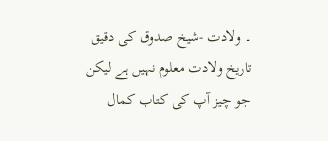۔ ولادت -شیخ صدوق کی دقیق تاریخ ولادت معلوم نہیں ہے لیکن جو چیز آپ کی کتاب کمال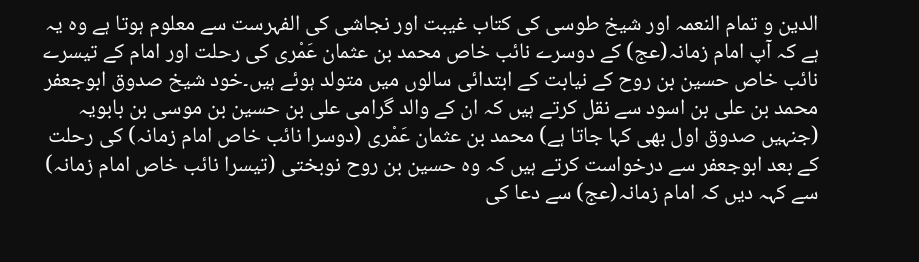الدین و تمام النعمہ اور شیخ طوسی کی کتاب غیبت اور نجاشی کی الفہرست سے معلوم ہوتا ہے وہ یہ ہے کہ آپ امام زمانہ(عج) کے دوسرے نائب خاص محمد بن عثمان عَمْری کی رحلت اور امام کے تیسرے نائب خاص حسین بن روح کے نیابت کے ابتدائی سالوں میں متولد ہوئے ہیں۔خود شیخ صدوق ابوجعفر محمد بن علی بن اسود سے نقل کرتے ہیں کہ ان کے والد گرامی علی بن حسین بن موسی بن بابویہ (جنہیں صدوق اول بھی کہا جاتا ہے) محمد بن عثمان عَمْری (دوسرا نائب خاص امام زمانہ) کی رحلت کے بعد ابوجعفر سے درخواست کرتے ہیں کہ وہ حسین بن روح نوبختی (تیسرا نائب خاص امام زمانہ) سے کہہ دیں کہ امام زمانہ(عج) سے دعا کی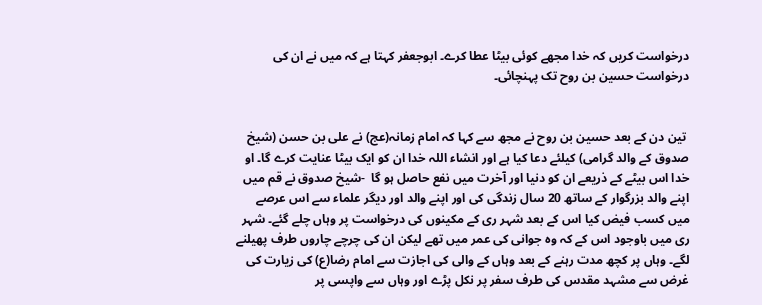درخواست کریں کہ خدا مجھے کوئی بیٹا عطا کرے۔ ابوجعفر کہتا ہے کہ میں نے ان کی درخواست حسین بن روح تک پہنچائی۔


 تین دن کے بعد حسین بن روح نے مجھ سے کہا کہ امام زمانہ(عج) نے علی بن حسن (شیخ صدوق کے والد گرامی) کیلئے دعا کیا ہے اور انشاء اللہ خدا ان کو ایک بیٹا عنایت کرے گا۔ او خدا اس بیٹے کے ذریعے ان کو دنیا اور آخرت میں نفع حاصل ہو گا  -شیخ صدوق نے قم میں اپنے والد بزرگوار کے ساتھ 20 سال زندگی کی اور اپنے والد اور دیگر علماء سے اس عرصے میں کسب فیض کیا اس کے بعد شہر ری کے مکینوں کی درخواست پر وہاں چلے گئے۔ شہر ری میں باوجود اس کے کہ وہ جوانی کی عمر میں تھے لیکن ان کی چرچے چاروں طرف پھیلنے لگے۔ وہاں پر کچھ مدت رہنے کے بعد وہاں کے والی کی اجازت سے امام رضا(ع) کی زیارت کی غرض سے مشہد مقدس کی طرف سفر پر نکل پڑے اور وہاں سے واپسی پر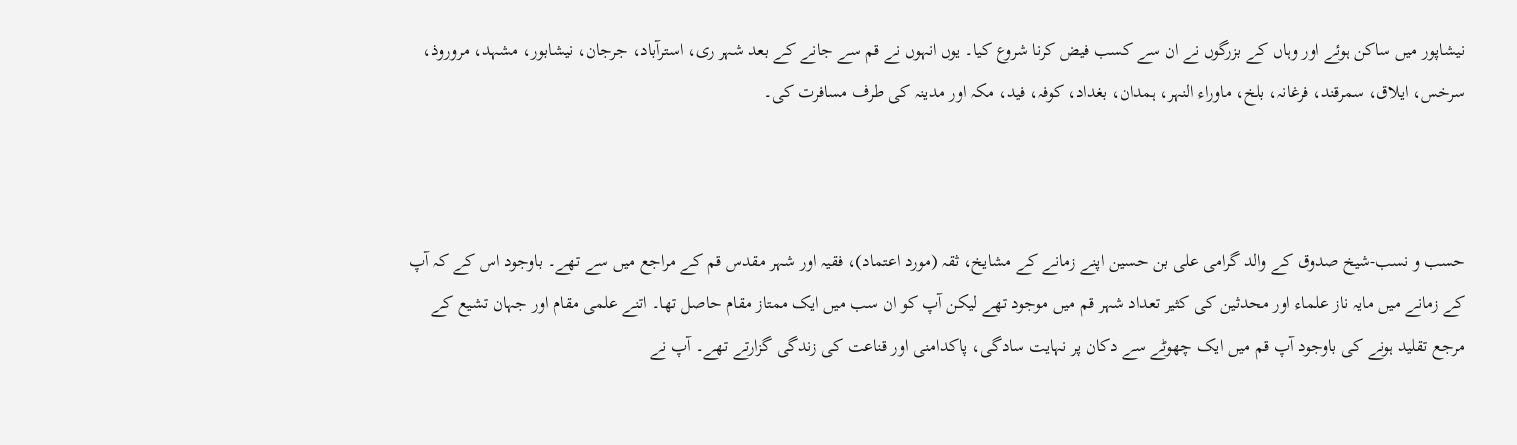نیشاپور میں ساکن ہوئے اور وہاں کے بزرگوں نے ان سے کسب فیض کرنا شروع کیا۔ یوں انہوں نے قم سے جانے کے بعد شہر ری، استرآباد، جرجان، نیشابور، مشہد، مروروذ، سرخس، ایلاق، سمرقند، فرغانہ، بلخ، ماوراء النہر، ہمدان، بغداد، کوفہ، فید، مکہ اور مدینہ کی طرف مسافرت کی۔



حسب و نسب-شیخ صدوق کے والد گرامی علی بن حسین اپنے زمانے کے مشایخ، ثقہ (مورد اعتماد)، فقیہ اور شہر مقدس قم کے مراجع میں سے تھے۔ باوجود اس کے کہ آپ کے زمانے میں مایہ ناز علماء اور محدثین کی کثیر تعداد شہر قم میں موجود تھے لیکن آپ کو ان سب میں ایک ممتاز مقام حاصل تھا۔ اتنے علمی مقام اور جہان تشیع کے مرجع تقلید ہونے کی باوجود آپ قم میں ایک چھوٹے سے دکان پر نہایت سادگی، پاکدامنی اور قناعت کی زندگی گزارتے تھے۔ آپ نے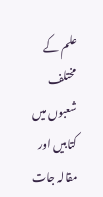علم کے مختلف شعبوں میں کتابیں اور مقالہ جات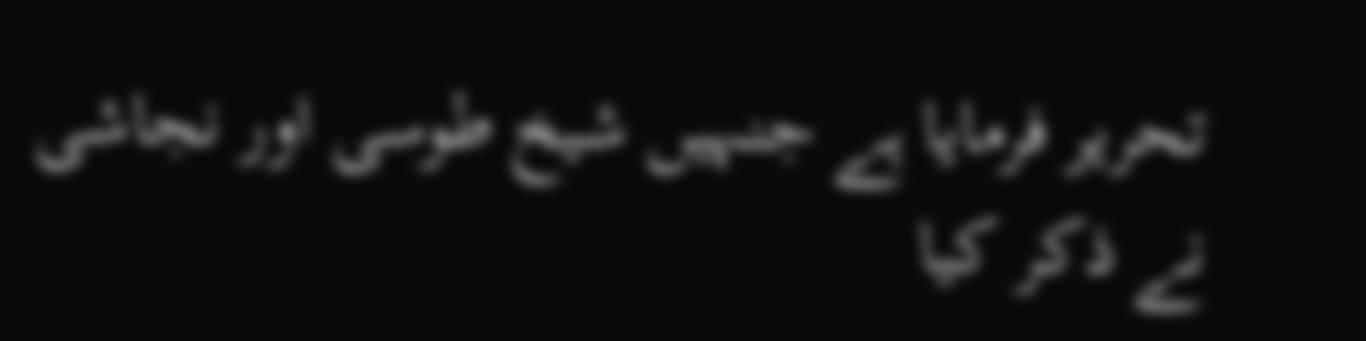تحریر فرمایا ہے جنہیں شیخ طوسی اور نجاشی نے ذکر کیا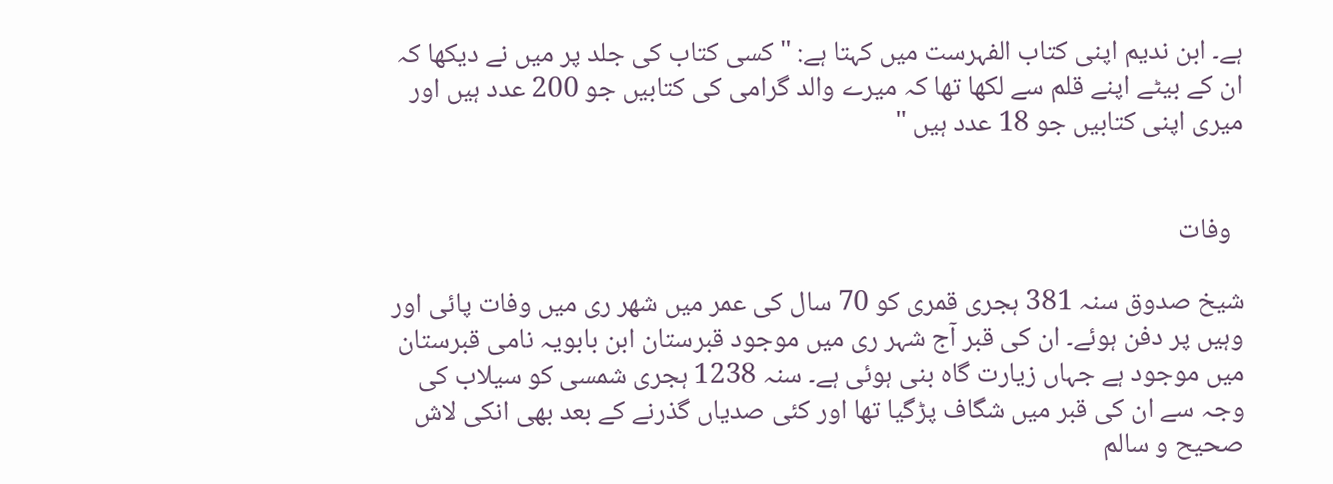ہے۔ ابن ندیم اپنی کتاب الفہرست میں کہتا ہے: "کسی کتاب کی جلد پر میں نے دیکھا کہ ان کے بیٹے اپنے قلم سے لکھا تھا کہ میرے والد گرامی کی کتابیں جو 200 عدد ہیں اور میری اپنی کتابیں جو 18 عدد ہیں "


  وفات

شیخ صدوق سنہ 381 ہجری قمری کو 70 سال کی عمر میں شهر ری میں وفات پائی اور وہیں پر دفن ہوئے۔ ان کی قبر آج شہر ری میں موجود قبرستان ابن بابویہ نامی قبرستان میں موجود ہے جہاں زیارت گاہ بنی ہوئی ہے۔ سنہ 1238 ہجری شمسی کو سیلاب کی وجہ سے ان کی قبر میں شگاف پڑگیا تھا اور کئی صدیاں گذرنے کے بعد بھی انکی لاش صحیح و سالم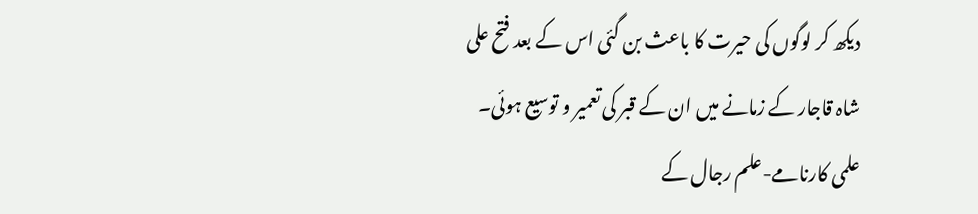دیکھ کر لوگوں کی حیرت کا باعث بن گئی اس کے بعد فتح علی شاہ قاجار کے زمانے میں ان کے قبر کی تعمیر و توسیع ہوئی۔ علمی کارنامے-علم رجال کے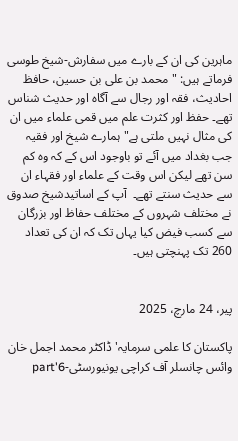ماہرین کی ان کے بارے میں سفارش-شیخ طوسی فرماتے ہیں: "محمد بن علی بن حسین، حافظ احادیث، فقہ اور رجال سے آگاہ اور حدیث شناس تھے۔ حفظ اور کثرت علم میں قمی علماء میں ان کی مثال نہیں ملتی ہے"ہمارے شیخ اور فقیہ جب بغداد میں آئے تو باوجود اس کے کہ وہ کم سن تھے لیکن اس وقت کے علماء اور فقہاء ان سے حدیث سنتے تھے۔  آپ کے اساتیدشیخ صدوق نے مختلف شہروں کے مختلف حفاظ اور بزرگان سے کسب فیض کیا یہاں تک کہ ان کی تعداد 260 تک پہنچتی ہیں۔


پیر، 24 مارچ، 2025

پاکستان کا علمی سرمایہ'ڈاکٹر محمد اجمل خان وائس چانسلر آف کراچی یونیورسٹی-part'6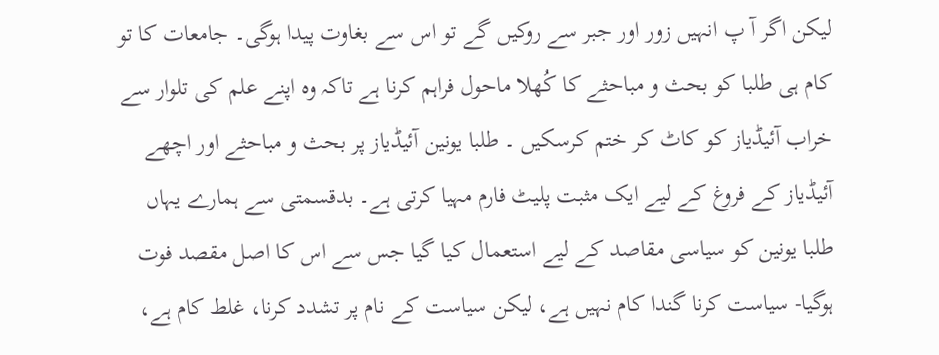لیکن اگر آ پ انہیں زور اور جبر سے روکیں گے تو اس سے بغاوت پیدا ہوگی۔ جامعات کا تو کام ہی طلبا کو بحث و مباحثے کا کُھلا ماحول فراہم کرنا ہے تاکہ وہ اپنے علم کی تلوار سے خراب آئیڈیاز کو کاٹ کر ختم کرسکیں ۔ طلبا یونین آئیڈیاز پر بحث و مباحثے اور اچھے آئیڈیاز کے فروغ کے لیے ایک مثبت پلیٹ فارم مہیا کرتی ہے۔ بدقسمتی سے ہمارے یہاں طلبا یونین کو سیاسی مقاصد کے لیے استعمال کیا گیا جس سے اس کا اصل مقصد فوت ہوگیا- سیاست کرنا گندا کام نہیں ہے، لیکن سیاست کے نام پر تشدد کرنا، غلط کام ہے،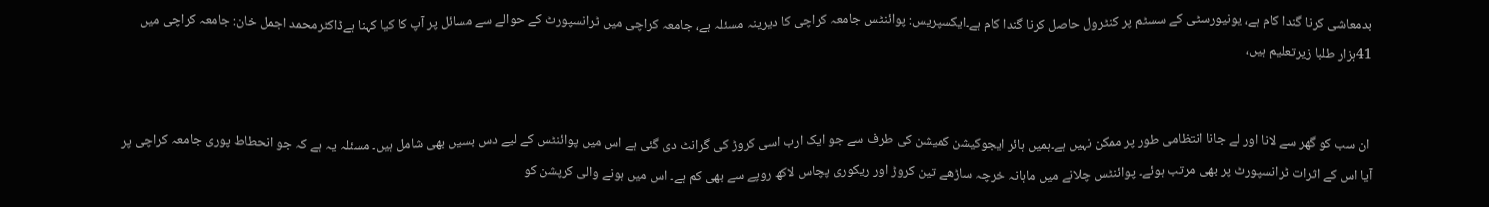بدمعاشی کرنا گندا کام ہے، یونیورسٹی کے سسٹم پر کنٹرول حاصل کرنا گندا کام ہے۔ایکسپریس: پوائنٹس جامعہ کراچی کا دیرینہ مسئلہ ہے، جامعہ کراچی میں ٹرانسپورٹ کے حوالے سے مسائل پر آپ کا کیا کہنا ہےڈاکٹرمحمد اجمل خان: جامعہ کراچی میں 41ہزار طلبا زیرتعلیم ہیں،


 ان سب کو گھر سے لانا اور لے جانا انتظامی طور پر ممکن نہیں ہے۔ہمیں ہائر ایجوکیشن کمیشن کی طرف سے جو ایک ارب اسی کروڑ کی گرانٹ دی گئی ہے اس میں پوائنٹس کے لیے دس بسیں بھی شامل ہیں۔ مسئلہ یہ ہے کہ جو انحطاط پوری جامعہ کراچی پر آیا اس کے اثرات ٹرانسپورٹ پر بھی مرتب ہوئے۔ پوائنٹس چلانے میں ماہانہ خرچہ ساڑھے تین کروڑ اور ریکوری پچاس لاکھ روپے سے بھی کم ہے۔ اس میں ہونے والی کرپشن کو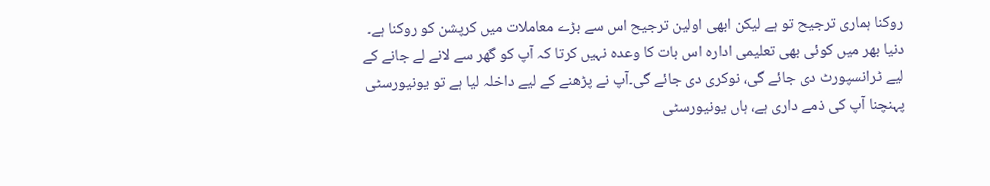روکنا ہماری ترجیح تو ہے لیکن ابھی اولین ترجیح اس سے بڑے معاملات میں کرپشن کو روکنا ہے۔ دنیا بھر میں کوئی بھی تعلیمی ادارہ اس بات کا وعدہ نہیں کرتا کہ آپ کو گھر سے لانے لے جانے کے لیے ٹرانسپورٹ دی جائے گی، نوکری دی جائے گی۔آپ نے پڑھنے کے لیے داخلہ لیا ہے تو یونیورسٹی پہنچنا آپ کی ذمے داری ہے، ہاں یونیورسٹی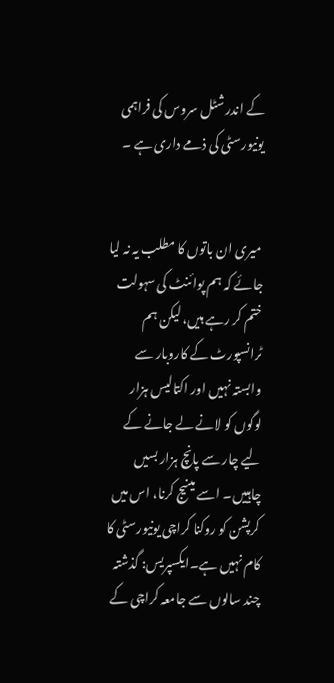کے اندر شٹل سروس کی فراہمی یونیورسٹی کی ذمے داری ہے ۔


 میری ان باتوں کا مطلب یہ نہ لیا جائے کہ ہم پوائنٹ کی سہولت ختم کر رہے ہیں، لیکن ہم ٹرانسپورٹ کے کاروبار سے وابستہ نہیں اور اکتالیس ہزار لوگوں کو لانے لے جانے کے لیے چار سے پانچ ہزار بسیں چاہییں۔ اسے مینیج کرنا، اس میں کرپشن کو روکنا کراچی یونیورسٹی کا کام نہیں ہے۔ایکسپریس: گذشتہ چند سالوں سے جامعہ کراچی کے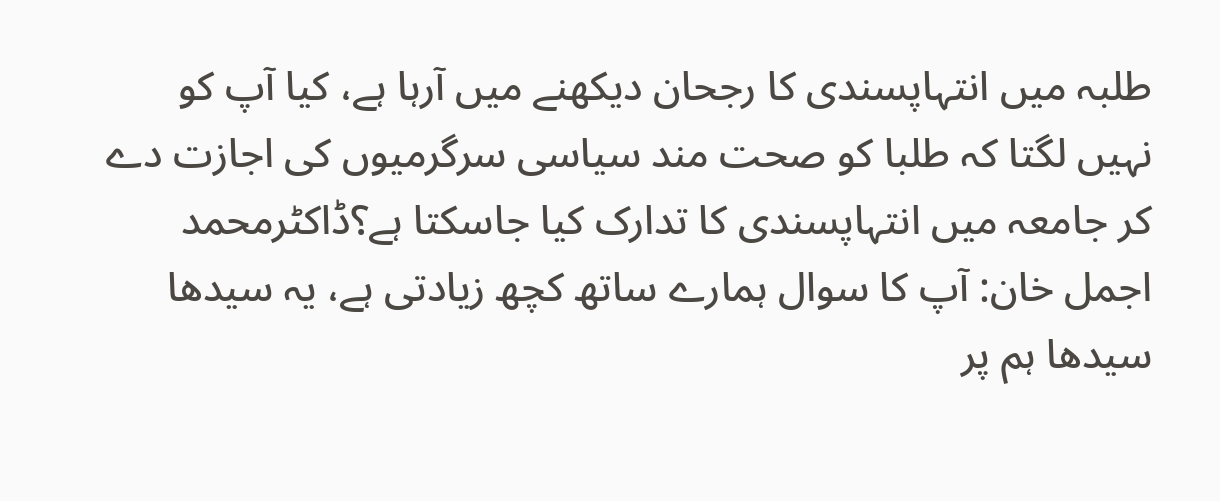طلبہ میں انتہاپسندی کا رجحان دیکھنے میں آرہا ہے، کیا آپ کو نہیں لگتا کہ طلبا کو صحت مند سیاسی سرگرمیوں کی اجازت دے کر جامعہ میں انتہاپسندی کا تدارک کیا جاسکتا ہے؟ڈاکٹرمحمد اجمل خان: آپ کا سوال ہمارے ساتھ کچھ زیادتی ہے، یہ سیدھا سیدھا ہم پر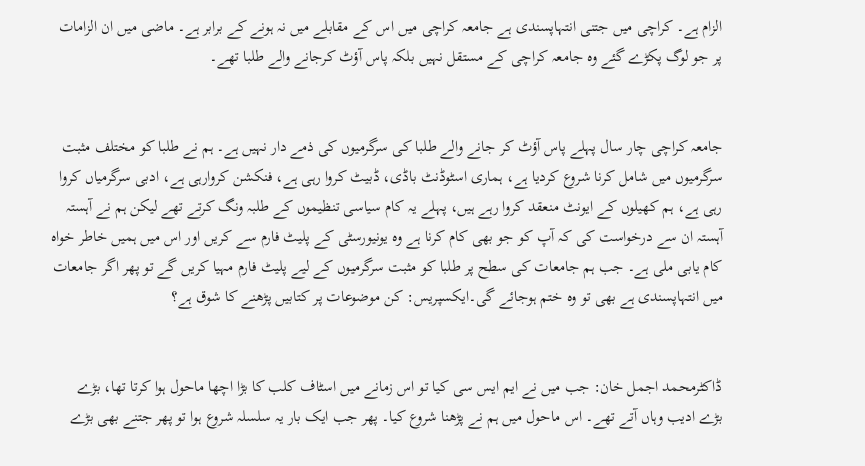الزام ہے۔ کراچی میں جتنی انتہاپسندی ہے جامعہ کراچی میں اس کے مقابلے میں نہ ہونے کے برابر ہے۔ ماضی میں ان الزامات پر جو لوگ پکڑے گئے وہ جامعہ کراچی کے مستقل نہیں بلکہ پاس آؤٹ کرجانے والے طلبا تھے۔


جامعہ کراچی چار سال پہلے پاس آؤٹ کر جانے والے طلبا کی سرگرمیوں کی ذمے دار نہیں ہے۔ ہم نے طلبا کو مختلف مثبت سرگرمیوں میں شامل کرنا شروع کردیا ہے، ہماری اسٹوڈنٹ باڈی، ڈبیٹ کروا رہی ہے، فنکشن کروارہی ہے، ادبی سرگرمیاں کروا رہی ہے، ہم کھیلوں کے ایونٹ منعقد کروا رہے ہیں، پہلے یہ کام سیاسی تنظیموں کے طلبہ ونگ کرتے تھے لیکن ہم نے آہستہ آہستہ ان سے درخواست کی کہ آپ کو جو بھی کام کرنا ہے وہ یونیورسٹی کے پلیٹ فارم سے کریں اور اس میں ہمیں خاطر خواہ کام یابی ملی ہے۔ جب ہم جامعات کی سطح پر طلبا کو مثبت سرگرمیوں کے لیے پلیٹ فارم مہیا کریں گے تو پھر اگر جامعات میں انتہاپسندی ہے بھی تو وہ ختم ہوجائے گی۔ایکسپریس: کن موضوعات پر کتابیں پڑھنے کا شوق ہے؟


ڈاکٹرمحمد اجمل خان: جب میں نے ایم ایس سی کیا تو اس زمانے میں اسٹاف کلب کا بڑا اچھا ماحول ہوا کرتا تھا، بڑے بڑے ادیب وہاں آتے تھے۔ اس ماحول میں ہم نے پڑھنا شروع کیا۔ پھر جب ایک بار یہ سلسلہ شروع ہوا تو پھر جتنے بھی بڑے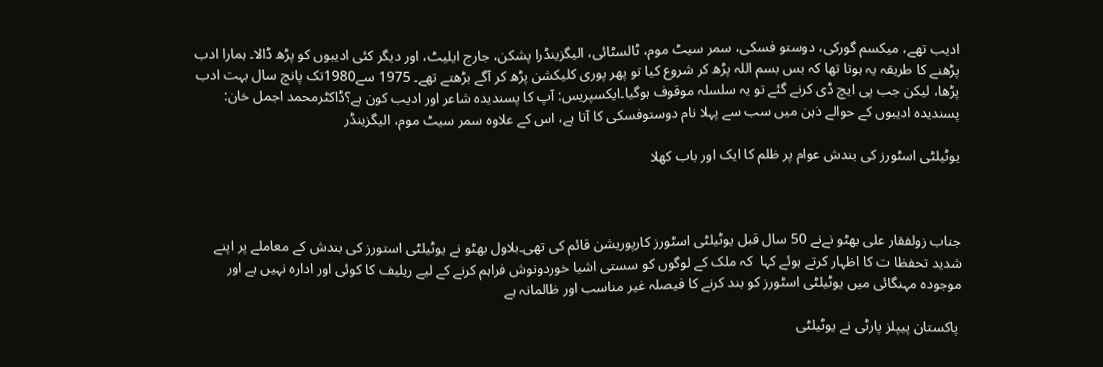ادیب تھے، میکسم گورکی، دوستو فسکی، سمر سیٹ موم، ٹالسٹائی، الیگزینڈرا پشکن، جارج ایلیٹ، اور دیگر کئی ادیبوں کو پڑھ ڈالا۔ ہمارا ادب پڑھنے کا طریقہ یہ ہوتا تھا کہ بس بسم اللہ پڑھ کر شروع کیا تو پھر پوری کلیکشن پڑھ کر آگے بڑھتے تھے۔ 1975 سے1980تک پانچ سال بہت ادب پڑھا، لیکن جب پی ایچ ڈی کرنے گئے تو یہ سلسلہ موقوف ہوگیا۔ایکسپریس: آپ کا پسندیدہ شاعر اور ادیب کون ہے؟ڈاکٹرمحمد اجمل خان: پسندیدہ ادیبوں کے حوالے ذہن میں سب سے پہلا نام دوستوفسکی کا آتا ہے، اس کے علاوہ سمر سیٹ موم، الیگزینڈر

یوٹیلٹی اسٹورز کی بندش عوام پر ظلم کا ایک اور باب کھلا



جناب زولفقار علی بھٹو نےنے 50 سال قبل یوٹیلٹی اسٹورز کارپوریشن قائم کی تھی۔بلاول بھٹو نے یوٹیلٹی استورز کی بندش کے معاملے پر اپنے شدید تحفظا ت کا اظہار کرتے ہوئے کہا  کہ ملک کے لوگوں کو سستی اشیا خوردونوش فراہم کرنے کے لیے ریلیف کا کوئی اور ادارہ نہیں ہے اور موجودہ مہنگائی میں یوٹیلٹی اسٹورز کو بند کرنے کا فیصلہ غیر مناسب اور ظالمانہ ہے

 پاکستان پیپلز پارٹی نے یوٹیلٹی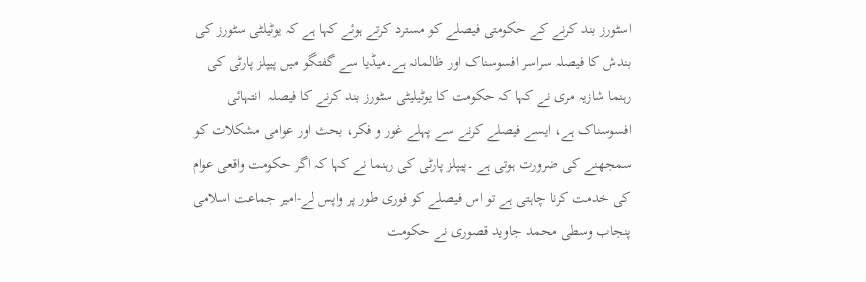اسٹورز بند کرنے کے حکومتی فیصلے کو مسترد کرتے ہوئے کہا ہے کہ یوٹیلٹی سٹورز کی بندش کا فیصلہ سراسر افسوسناک اور ظالمانہ ہے۔میڈیا سے گفتگو میں پیپلز پارٹی کی رہنما شازیہ مری نے کہا کہ حکومت کا یوٹیلیٹی سٹورز بند کرنے کا فیصلہ  انتہائی افسوسناک ہے، ایسے فیصلے کرنے سے پہلے غور و فکر، بحث اور عوامی مشکلات کو سمجھنے کی ضرورت ہوتی ہے ۔پیپلز پارٹی کی رہنما نے کہا کہ اگر حکومت واقعی عوام کی خدمت کرنا چاہتی ہے تو اس فیصلے کو فوری طور پر واپس لے-امیر جماعت اسلامی پنجاب وسطی محمد جاوید قصوری نے حکومت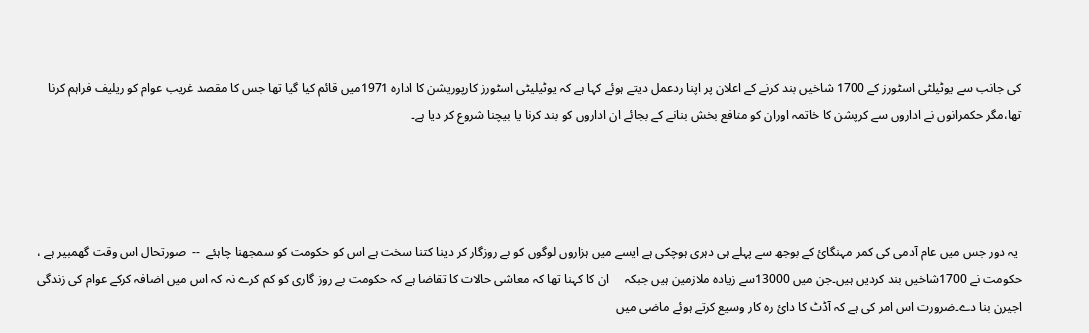کی جانب سے یوٹیلٹی اسٹورز کے 1700 شاخیں بند کرنے کے اعلان پر اپنا ردعمل دیتے ہوئے کہا ہے کہ یوٹیلیٹی اسٹورز کارپوریشن کا ادارہ 1971میں قائم کیا گیا تھا جس کا مقصد غریب عوام کو ریلیف فراہم کرنا تھا،مگر حکمرانوں نے اداروں سے کرپشن کا خاتمہ اوران کو منافع بخش بنانے کے بجائے ان اداروں کو بند کرنا یا بیچنا شروع کر دیا ہے۔




 یہ دور جس میں عام آدمی کی کمر مہنگائ کے بوجھ سے پہلے ہی دہری ہوچکی ہے ایسے میں ہزاروں لوگوں کو بے روزگار کر دینا کتنا سخت ہے اس کو حکومت کو سمجھنا چاہئے  --  صورتحال اس وقت گھمبیر ہے ، حکومت نے 1700شاخیں بند کردیں ہیں۔جن میں 13000سے زیادہ ملازمین ہیں جبکہ     ان کا کہنا تھا کہ معاشی حالات کا تقاضا ہے کہ حکومت بے روز گاری کو کم کرے نہ کہ اس میں اضافہ کرکے عوام کی زندگی اجیرن بنا دے۔ضرورت اس امر کی ہے کہ آڈٹ کا دائ رہ کار وسیع کرتے ہوئے ماضی میں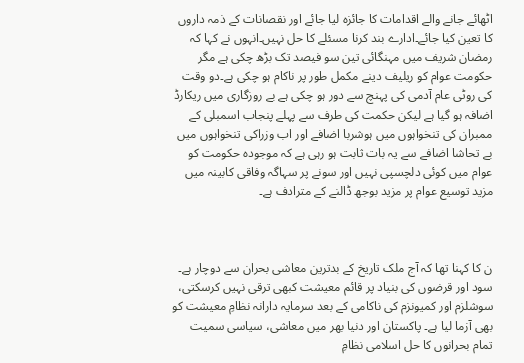اٹھائے جانے والے اقدامات کا جائزہ لیا جائے اور نقصانات کے ذمہ داروں کا تعین کیا جائے۔ادارے بند کرنا مسئلے کا حل نہیں۔انہوں نے کہا کہ رمضان شریف میں مہنگائی تین سو فیصد تک بڑھ چکی ہے مگر حکومت عوام کو ریلیف دینے مکمل طور پر ناکام ہو چکی ہے۔دو وقت کی روٹی عام آدمی کی پہنچ سے دور ہو چکی ہے بے روزگاری میں ریکارڈ اضافہ ہو گیا ہے لیکن حکمت کی طرف سے پہلے پنجاب اسمبلی کے ممبران کی تنخواہوں میں ہوشربا اضافے اور اب وزراکی تنخواہوں میں بے تحاشا اضافے سے یہ بات ثابت ہو رہی ہے کہ موجودہ حکومت کو عوام میں کوئی دلچسپی نہیں اور سونے پر سہاگہ وفاقی کابینہ میں مزید توسیع عوام پر مزید بوجھ ڈالنے کے مترادف ہے۔



ن کا کہنا تھا کہ آج ملک تاریخ کے بدترین معاشی بحران سے دوچار ہے۔ سود اور قرضوں کی بنیاد پر قائم معیشت کبھی ترقی نہیں کرسکتی، سوشلزم اور کمیونزم کی ناکامی کے بعد سرمایہ دارانہ نظامِ معیشت کو بھی آزما لیا ہے۔ پاکستان اور دنیا بھر میں معاشی، سیاسی سمیت تمام بحرانوں کا حل اسلامی نظامِ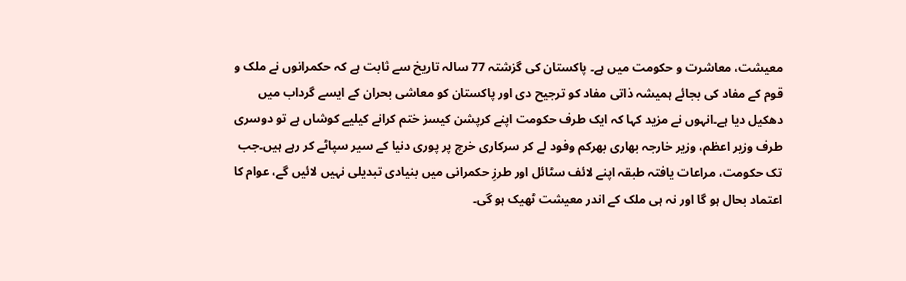معیشت، معاشرت و حکومت میں ہے۔ پاکستان کی گزشتہ 77 سالہ تاریخ سے ثابت ہے کہ حکمرانوں نے ملک و قوم کے مفاد کی بجائے ہمیشہ ذاتی مفاد کو ترجیح دی اور پاکستان کو معاشی بحران کے ایسے گرداب میں دھکیل دیا ہے۔انہوں نے مزید کہا کہ ایک طرف حکومت اپنے کرپشن کیسز ختم کرانے کیلیے کوشاں ہے تو دوسری طرف وزیر اعظم، وزیر خارجہ بھاری بھرکم وفود لے کر سرکاری خرچ پر پوری دنیا کے سیر سپاٹے کر رہے ہیں۔جب تک حکومت، مراعات یافتہ طبقہ اپنے لائف سٹائل اور طرزِ حکمرانی میں بنیادی تبدیلی نہیں لائیں گے، عوام کا اعتماد بحال ہو گا اور نہ ہی ملک کے اندر معیشت ٹھیک ہو گی۔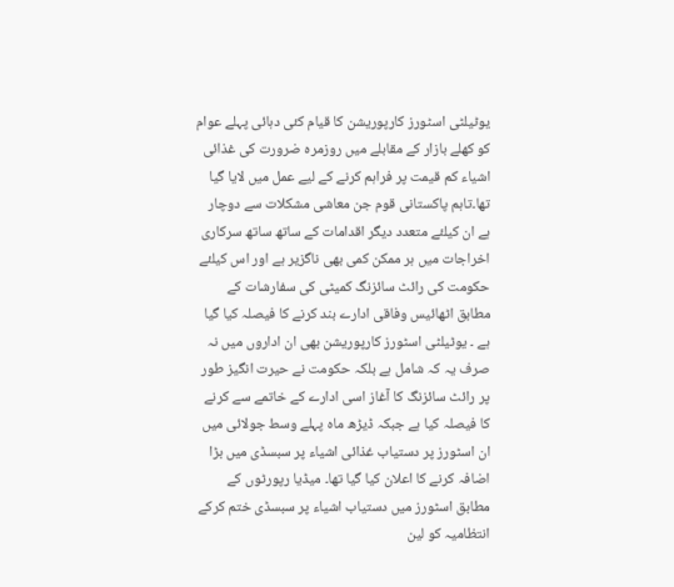یوٹیلٹی اسٹورز کارپوریشن کا قیام کئی دہائی پہلے عوام کو کھلے بازار کے مقابلے میں روزمرہ ضرورت کی غذائی اشیاء کم قیمت پر فراہم کرنے کے لیے عمل میں لایا گیا تھا۔تاہم پاکستانی قوم جن معاشی مشکلات سے دوچار ہے ان کیلئے متعدد دیگر اقدامات کے ساتھ ساتھ سرکاری اخراجات میں ہر ممکن کمی بھی ناگزیر ہے اور اس کیلئے حکومت کی رائٹ سائزنگ کمیٹی کی سفارشات کے مطابق اٹھائیس وفاقی ادارے بند کرنے کا فیصلہ کیا گیا ہے ۔ یوٹیلٹی اسٹورز کارپوریشن بھی ان اداروں میں نہ صرف یہ کہ شامل ہے بلکہ حکومت نے حیرت انگیز طور پر رائٹ سائزنگ کا آغاز اسی ادارے کے خاتمے سے کرنے کا فیصلہ کیا ہے جبکہ ڈیڑھ ماہ پہلے وسط جولائی میں ان اسٹورز پر دستیاب غذائی اشیاء پر سبسڈی میں بڑا اضافہ کرنے کا اعلان کیا گیا تھا۔ میڈیا رپورٹوں کے مطابق اسٹورز میں دستیاب اشیاء پر سبسڈی ختم کرکے انتظامیہ کو لین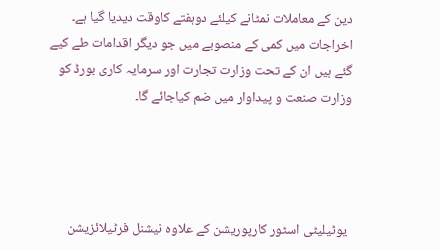دین کے معاملات نمٹانے کیلئے دوہفتے کاوقت دیدیا گیا ہے۔ اخراجات میں کمی کے منصوبے میں جو دیگر اقدامات طے کیے گئے ہیں ان کے تحت وزارت تجارت اور سرمایہ کاری بورڈ کو وزارت صنعت و پیداوار میں ضم کیاجائے گا۔




 یوٹیلیٹی اسٹور کارپوریشن کے علاوہ نیشنل فرٹیلائزیشن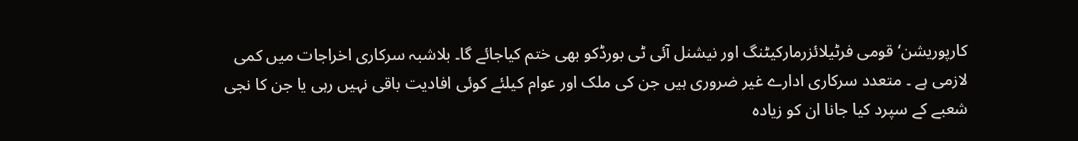کارپوریشن‘ قومی فرٹیلائزرمارکیٹنگ اور نیشنل آئی ٹی بورڈکو بھی ختم کیاجائے گا۔ بلاشبہ سرکاری اخراجات میں کمی لازمی ہے ۔ متعدد سرکاری ادارے غیر ضروری ہیں جن کی ملک اور عوام کیلئے کوئی افادیت باقی نہیں رہی یا جن کا نجی شعبے کے سپرد کیا جانا ان کو زیادہ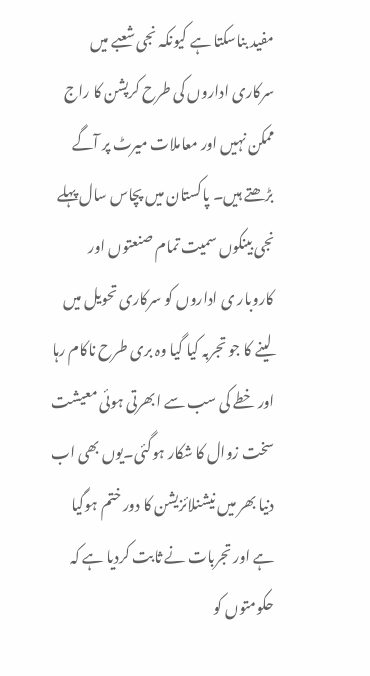مفید بناسکتا ہے کیونکہ نجی شعبے میں سرکاری اداروں کی طرح کرپشن کا راج ممکن نہیں اور معاملات میرٹ پر آگے بڑھتے ہیں۔ پاکستان میں پچاس سال پہلے نجی بینکوں سمیت تمام صنعتوں اور کاروبار ی اداروں کو سرکاری تحویل میں لینے کا جو تجربہ کیا گیا وہ بری طرح ناکام رہا اور خطے کی سب سے ابھرتی ہوئی معیشت سخت زوال کا شکار ہوگئی۔یوں بھی اب دنیا بھر میں نیشنلائزیشن کا دور ختم ہوگیا ہے اور تجربات نے ثابت کردیا ہے کہ حکومتوں کو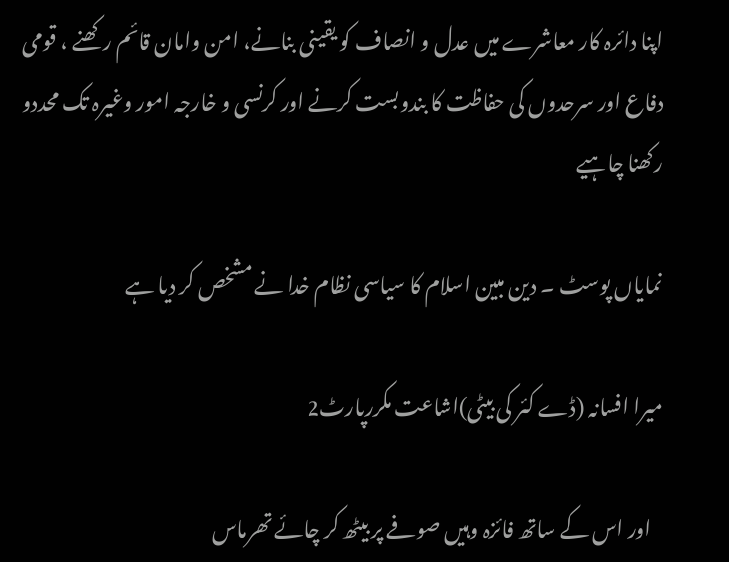اپنا دائرہ کار معاشرے میں عدل و انصاف کو یقینی بنانے، امن وامان قائم رکھنے ، قومی دفاع اور سرحدوں کی حفاظت کا بندوبست کرنے اور کرنسی و خارجہ امور وغیرہ تک محددو رکھنا چاہیے

نمایاں پوسٹ ۔ دین مبین اسلام کا سیاسی نظام خدا نے مشخص کر دیا ہے

میرا افسانہ (ڈے کئر کی بیٹی)اشاعت مکررپارٹ2

   اور اس کے ساتھ فائزہ وہیں صوفے پر بیٹھ کر چائے تھرماس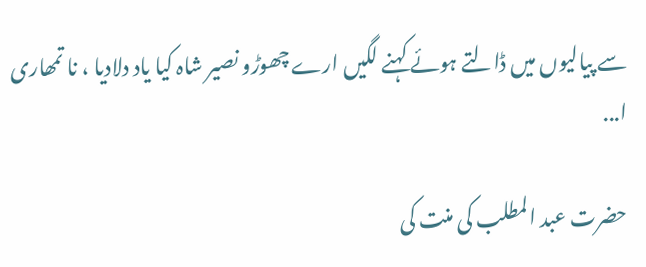سے پیالیوں میں ڈالتے ہوئے کہنے لگیں ارے چھوڑو نصیر شاہ کیا یاد دلادیا ، نا تمھاری ا...

حضرت عبد المطلب کی منت کی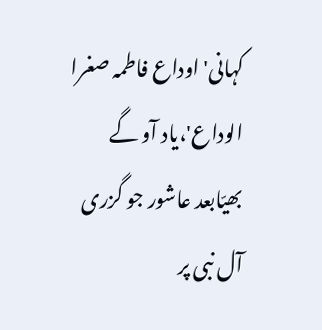کہانی'اوداع فاطمہ صغرا الوداع'،یاد آو گے بھیّابعد عاشور جو گزری آل نبی پر